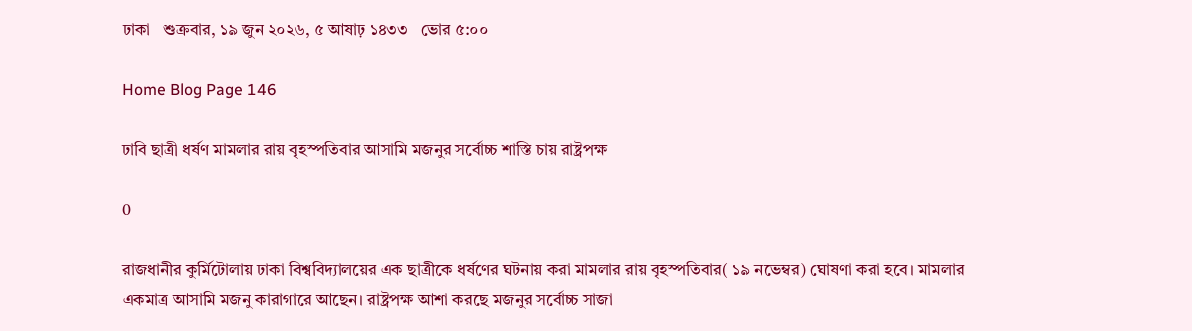ঢাকা   শুক্রবার, ১৯ জুন ২০২৬, ৫ আষাঢ় ১৪৩৩   ভোর ৫:০০

Home Blog Page 146

ঢাবি ছাত্রী ধর্ষণ মামলার রায় বৃহস্পতিবার আসামি মজনুর সর্বোচ্চ শাস্তি চায় রাষ্ট্রপক্ষ

0

রাজধানীর কুর্মিটোলায় ঢাকা বিশ্ববিদ্যালয়ের এক ছাত্রীকে ধর্ষণের ঘটনায় করা মামলার রায় বৃহস্পতিবার( ১৯ নভেম্বর) ঘোষণা করা হবে। মামলার একমাত্র আসামি মজনু কারাগারে আছেন। রাষ্ট্রপক্ষ আশা করছে মজনুর সর্বোচ্চ সাজা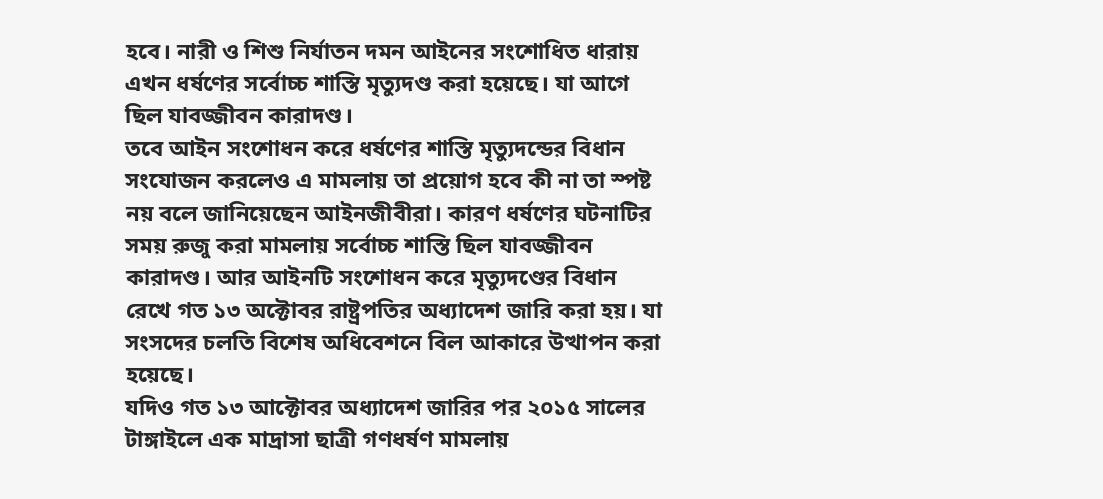হবে। নারী ও শিশু নির্যাতন দমন আইনের সংশোধিত ধারায় এখন ধর্ষণের সর্বোচ্চ শাস্তি মৃত্যুদণ্ড করা হয়েছে। যা আগে ছিল যাবজ্জীবন কারাদণ্ড।
তবে আইন সংশোধন করে ধর্ষণের শাস্তি মৃত্যুদন্ডের বিধান সংযোজন করলেও এ মামলায় তা প্রয়োগ হবে কী না তা স্পষ্ট নয় বলে জানিয়েছেন আইনজীবীরা। কারণ ধর্ষণের ঘটনাটির সময় রুজু করা মামলায় সর্বোচ্চ শাস্তি ছিল যাবজ্জীবন কারাদণ্ড। আর আইনটি সংশোধন করে মৃত্যুদণ্ডের বিধান রেখে গত ১৩ অক্টোবর রাষ্ট্রপতির অধ্যাদেশ জারি করা হয়। যা সংসদের চলতি বিশেষ অধিবেশনে বিল আকারে উত্থাপন করা হয়েছে।
যদিও গত ১৩ আক্টোবর অধ্যাদেশ জারির পর ২০১৫ সালের টাঙ্গাইলে এক মাদ্রাসা ছাত্রী গণধর্ষণ মামলায়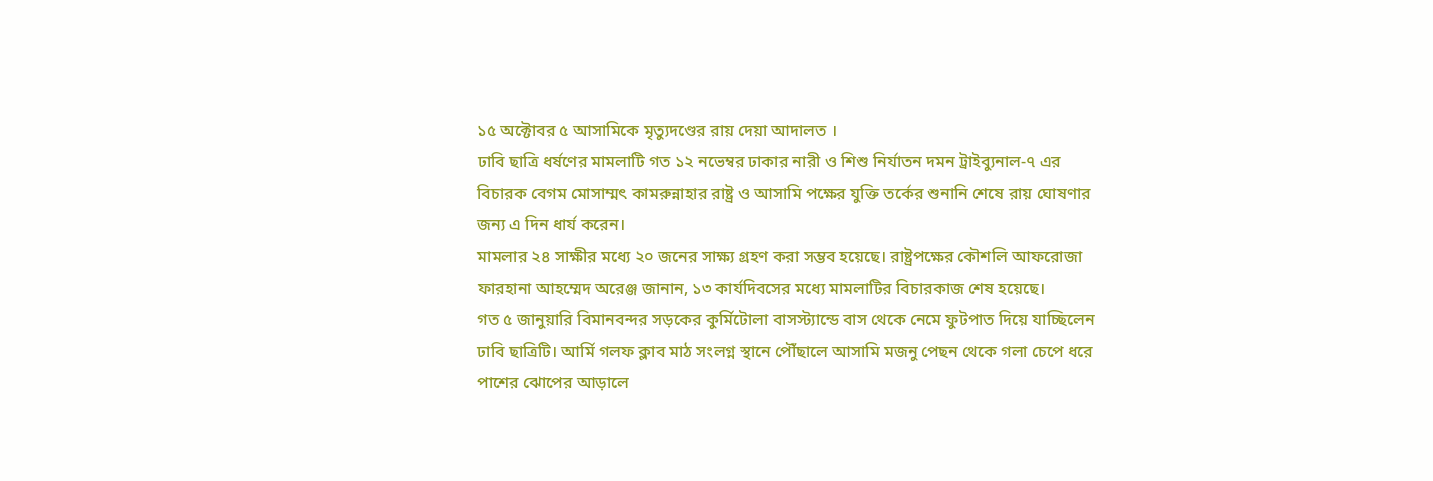১৫ অক্টোবর ৫ আসামিকে মৃত্যুদণ্ডের রায় দেয়া আদালত ।
ঢাবি ছাত্রি ধর্ষণের মামলাটি গত ১২ নভেম্বর ঢাকার নারী ও শিশু নির্যাতন দমন ট্রাইব্যুনাল-৭ এর বিচারক বেগম মোসাম্মৎ কামরুন্নাহার রাষ্ট্র ও আসামি পক্ষের যুক্তি তর্কের শুনানি শেষে রায় ঘোষণার জন্য এ দিন ধার্য করেন।
মামলার ২৪ সাক্ষীর মধ্যে ২০ জনের সাক্ষ্য গ্রহণ করা সম্ভব হয়েছে। রাষ্ট্রপক্ষের কৌশলি আফরোজা ফারহানা আহম্মেদ অরেঞ্জ জানান, ১৩ কার্যদিবসের মধ্যে মামলাটির বিচারকাজ শেষ হয়েছে।
গত ৫ জানুয়ারি বিমানবন্দর সড়কের কুর্মিটোলা বাসস্ট্যান্ডে বাস থেকে নেমে ফুটপাত দিয়ে যাচ্ছিলেন ঢাবি ছাত্রিটি। আর্মি গলফ ক্লাব মাঠ সংলগ্ন স্থানে পৌঁছালে আসামি মজনু পেছন থেকে গলা চেপে ধরে পাশের ঝোপের আড়ালে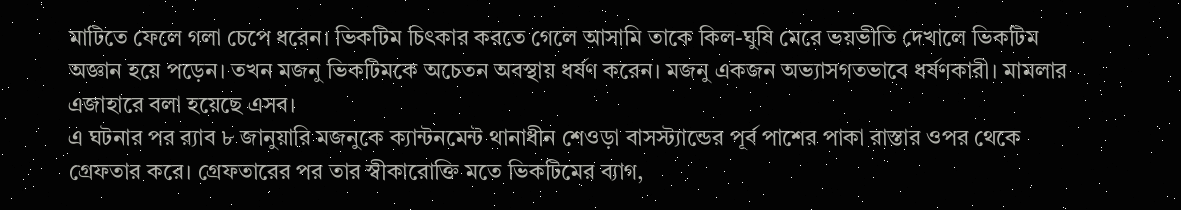মাটিতে ফেলে গলা চেপে ধরেন। ভিকটিম চিৎকার করতে গেলে আসামি তাকে কিল-ঘুষি মেরে ভয়ভীতি দেখালে ভিকটিম অজ্ঞান হয়ে পড়েন। তখন মজনু ভিকটিমকে অচেতন অবস্থায় ধর্ষণ করেন। মজনু একজন অভ্যাসগতভাবে ধর্ষণকারী। মামলার এজাহারে বলা হয়েছে এসব।
এ ঘটনার পর র‌্যাব ৮ জানুয়ারি মজনুকে ক্যান্টনমেন্ট থানাধীন শেওড়া বাসস্ট্যান্ডের পূর্ব পাশের পাকা রাস্তার ওপর থেকে গ্রেফতার করে। গ্রেফতারের পর তার স্বীকারোক্তি মতে ভিকটিমের ব্যাগ,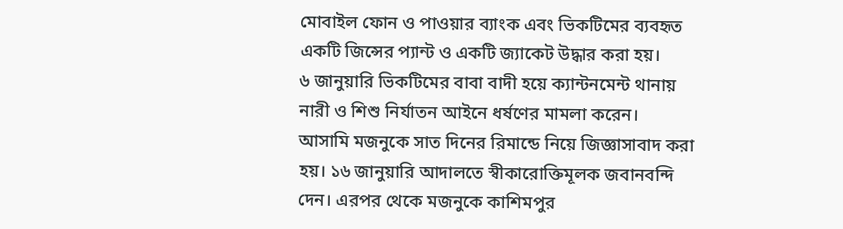মোবাইল ফোন ও পাওয়ার ব্যাংক এবং ভিকটিমের ব্যবহৃত একটি জিন্সের প্যান্ট ও একটি জ্যাকেট উদ্ধার করা হয়।
৬ জানুয়ারি ভিকটিমের বাবা বাদী হয়ে ক্যান্টনমেন্ট থানায় নারী ও শিশু নির্যাতন আইনে ধর্ষণের মামলা করেন।
আসামি মজনুকে সাত দিনের রিমান্ডে নিয়ে জিজ্ঞাসাবাদ করা হয়। ১৬ জানুয়ারি আদালতে স্বীকারোক্তিমূলক জবানবন্দি দেন। এরপর থেকে মজনুকে কাশিমপুর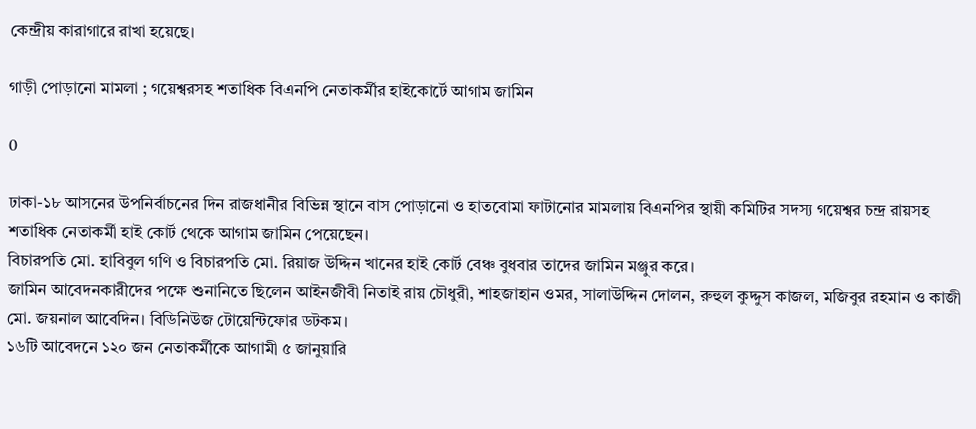কেন্দ্রীয় কারাগারে রাখা হয়েছে।

গাড়ী পোড়ানো মামলা ; গয়েশ্বরসহ শতাধিক বিএনপি নেতাকর্মীর হাইকোর্টে আগাম জামিন

0

ঢাকা-১৮ আসনের উপনির্বাচনের দিন রাজধানীর বিভিন্ন স্থানে বাস পোড়ানো ও হাতবোমা ফাটানোর মামলায় বিএনপির স্থায়ী কমিটির সদস্য গয়েশ্বর চন্দ্র রায়সহ শতাধিক নেতাকর্মী হাই কোর্ট থেকে আগাম জামিন পেয়েছেন।
বিচারপতি মো. হাবিবুল গণি ও বিচারপতি মো. রিয়াজ উদ্দিন খানের হাই কোর্ট বেঞ্চ বুধবার তাদের জামিন মঞ্জুর করে।
জামিন আবেদনকারীদের পক্ষে শুনানিতে ছিলেন আইনজীবী নিতাই রায় চৌধুরী, শাহজাহান ওমর, সালাউদ্দিন দোলন, রুহুল কুদ্দুস কাজল, মজিবুর রহমান ও কাজী মো. জয়নাল আবেদিন। বিডিনিউজ টোয়েন্টিফোর ডটকম।
১৬টি আবেদনে ১২০ জন নেতাকর্মীকে আগামী ৫ জানুয়ারি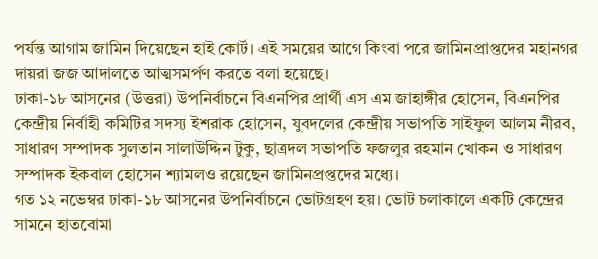পর্যন্ত আগাম জামিন দিয়েছেন হাই কোর্ট। এই সময়ের আগে কিংবা পরে জামিনপ্রাপ্তদের মহানগর দায়রা জজ আদালতে আত্মসমর্পণ করতে বলা হয়েছে।
ঢাকা-১৮ আসনের (উত্তরা) উপনির্বাচনে বিএনপির প্রার্থী এস এম জাহাঙ্গীর হোসেন, বিএনপির কেন্দ্রীয় নির্বাহী কমিটির সদস্য ইশরাক হোসেন, যুবদলের কেন্দ্রীয় সভাপতি সাইফুল আলম নীরব, সাধারণ সম্পাদক সুলতান সালাউদ্দিন টুকু, ছাত্রদল সভাপতি ফজলুর রহমান খোকন ও সাধারণ সম্পাদক ইকবাল হোসেন শ্যামলও রয়েছেন জামিনপ্রপ্তদের মধ্যে।
গত ১২ নভেম্বর ঢাকা-১৮ আসনের উপনির্বাচনে ভোটগ্রহণ হয়। ভোট চলাকালে একটি কেন্দ্রের সামনে হাতবোমা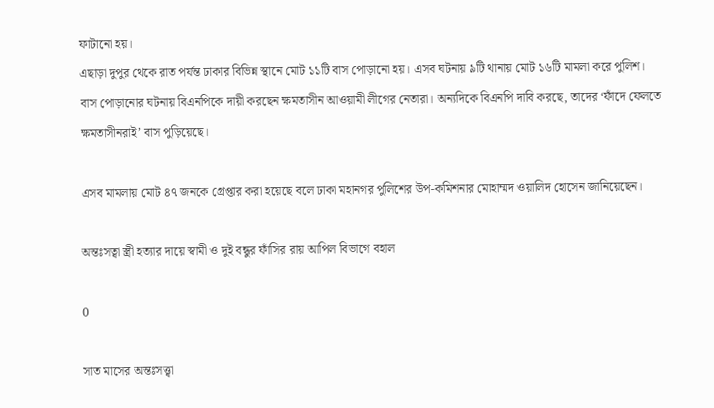ফাটানো হয়।
এছাড়া দুপুর থেকে রাত পর্যন্ত ঢাকার বিভিন্ন স্থানে মোট ১১টি বাস পোড়ানো হয়। এসব ঘটনায় ৯টি থানায় মোট ১৬টি মামলা করে পুলিশ।
বাস পোড়ানোর ঘটনায় বিএনপিকে দায়ী করছেন ক্ষমতাসীন আওয়ামী লীগের নেতারা। অন্যদিকে বিএনপি দাবি করছে, তাদের ‘ফাঁদে ফেলতে ক্ষমতাসীনরাই’ বাস পুড়িয়েছে।

এসব মামলায় মোট ৪৭ জনকে গ্রেপ্তার করা হয়েছে বলে ঢাকা মহানগর পুলিশের উপ-কমিশনার মোহাম্মদ ওয়ালিদ হোসেন জানিয়েছেন।

অন্তঃসত্বা স্ত্রী হত্যার দায়ে স্বামী ও দুই বন্ধুর ফাঁসির রায় আপিল বিভাগে বহাল

0

সাত মাসের অন্তঃসত্ত্বা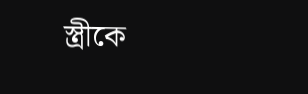স্ত্রীকে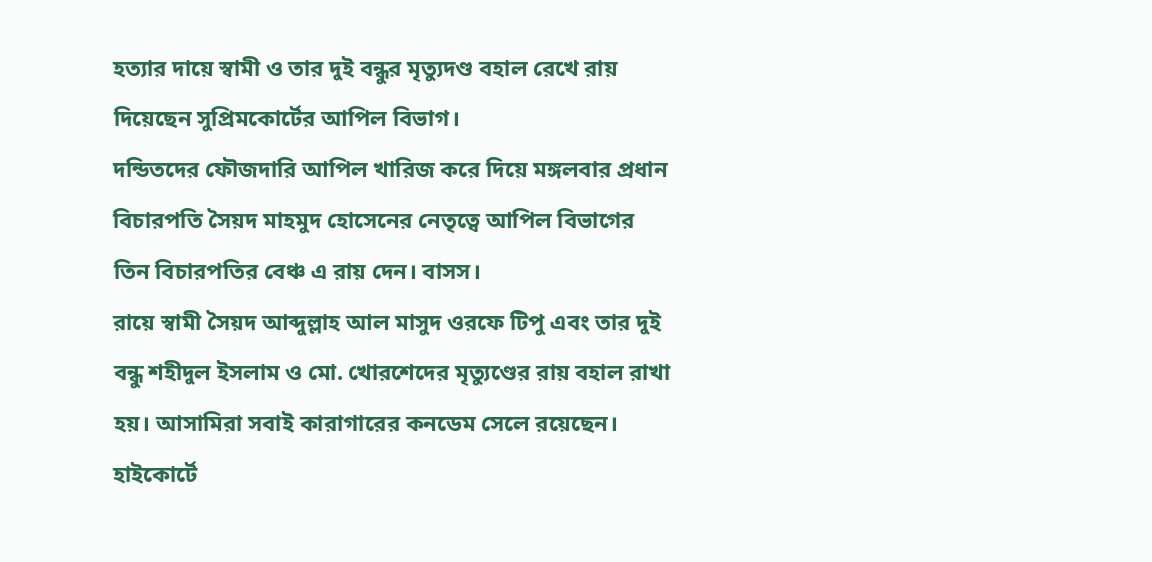হত্যার দায়ে স্বামী ও তার দুই বন্ধুর মৃত্যুদণ্ড বহাল রেখে রায় দিয়েছেন সুপ্রিমকোর্টের আপিল বিভাগ।
দন্ডিতদের ফৌজদারি আপিল খারিজ করে দিয়ে মঙ্গলবার প্রধান বিচারপতি সৈয়দ মাহমুদ হোসেনের নেতৃত্বে আপিল বিভাগের তিন বিচারপতির বেঞ্চ এ রায় দেন। বাসস।
রায়ে স্বামী সৈয়দ আব্দুল্লাহ আল মাসুদ ওরফে টিপু এবং তার দুই বন্ধু শহীদুল ইসলাম ও মো. খোরশেদের মৃত্যুণ্ডের রায় বহাল রাখা হয়। আসামিরা সবাই কারাগারের কনডেম সেলে রয়েছেন।
হাইকোর্টে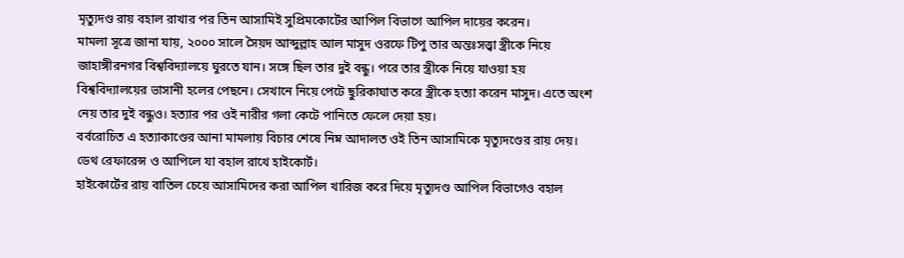মৃত্যুদণ্ড রায় বহাল রাখার পর তিন আসামিই সুপ্রিমকোর্টের আপিল বিভাগে আপিল দায়ের করেন।
মামলা সূত্রে জানা যায়, ২০০০ সালে সৈয়দ আব্দুল্লাহ আল মাসুদ ওরফে টিপু তার অন্তঃসত্ত্বা স্ত্রীকে নিয়ে জাহাঙ্গীরনগর বিশ্ববিদ্যালয়ে ঘুরতে যান। সঙ্গে ছিল তার দুই বন্ধু। পরে তার স্ত্রীকে নিয়ে যাওয়া হয় বিশ্ববিদ্যালয়ের ভাসানী হলের পেছনে। সেখানে নিয়ে পেটে ছুরিকাঘাত করে স্ত্রীকে হত্যা করেন মাসুদ। এতে অংশ নেয় তার দুই বন্ধুও। হত্যার পর ওই নারীর গলা কেটে পানিতে ফেলে দেয়া হয়।
বর্বরোচিত এ হত্যাকাণ্ডের আনা মামলায় বিচার শেষে নিম্ন আদালত ওই তিন আসামিকে মৃত্যুদণ্ডের রায় দেয়। ডেথ রেফারেন্স ও আপিলে যা বহাল রাখে হাইকোর্ট।
হাইকোর্টের রায় বাতিল চেয়ে আসামিদের করা আপিল খারিজ করে দিয়ে মৃত্যুদণ্ড আপিল বিভাগেও বহাল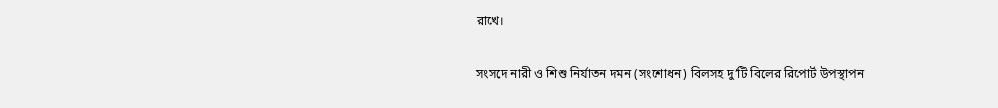রাখে।

সংসদে নারী ও শিশু নির্যাতন দমন (সংশোধন) বিলসহ দু’টি বিলের রিপোর্ট উপস্থাপন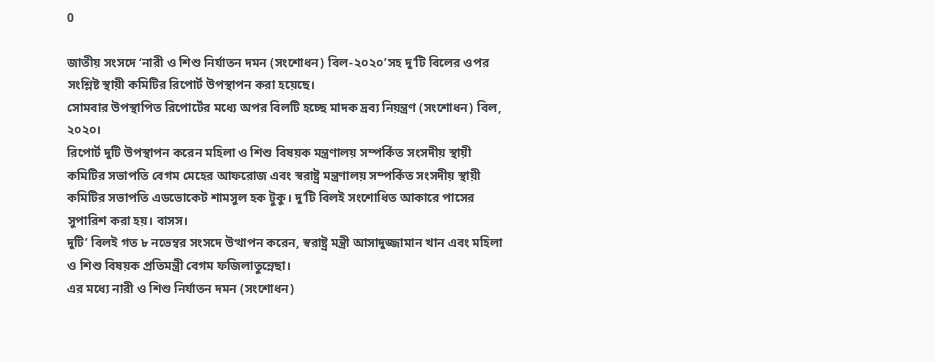0

জাতীয় সংসদে ‘নারী ও শিশু নির্যাতন দমন (সংশোধন) বিল-২০২০’সহ দু’টি বিলের ওপর সংশ্লিষ্ট স্থায়ী কমিটির রিপোর্ট উপস্থাপন করা হয়েছে।
সোমবার উপস্থাপিত রিপোর্টের মধ্যে অপর বিলটি হচ্ছে মাদক দ্রব্য নিয়ন্ত্রণ (সংশোধন) বিল, ২০২০।
রিপোর্ট দুটি উপস্থাপন করেন মহিলা ও শিশু বিষয়ক মন্ত্রণালয় সম্পর্কিত সংসদীয় স্থায়ী কমিটির সভাপতি বেগম মেহের আফরোজ এবং স্বরাষ্ট্র মন্ত্রণালয় সম্পর্কিত সংসদীয় স্থায়ী কমিটির সভাপতি এডভোকেট শামসুল হক টুকু। দু’টি বিলই সংশোধিত আকারে পাসের সুপারিশ করা হয়। বাসস।
দুটি’ বিলই গত ৮ নভেম্বর সংসদে উত্থাপন করেন, স্বরাষ্ট্র মন্ত্রী আসাদুজ্জামান খান এবং মহিলা ও শিশু বিষয়ক প্রতিমন্ত্রী বেগম ফজিলাতুন্নেছা।
এর মধ্যে নারী ও শিশু নির্যাতন দমন (সংশোধন)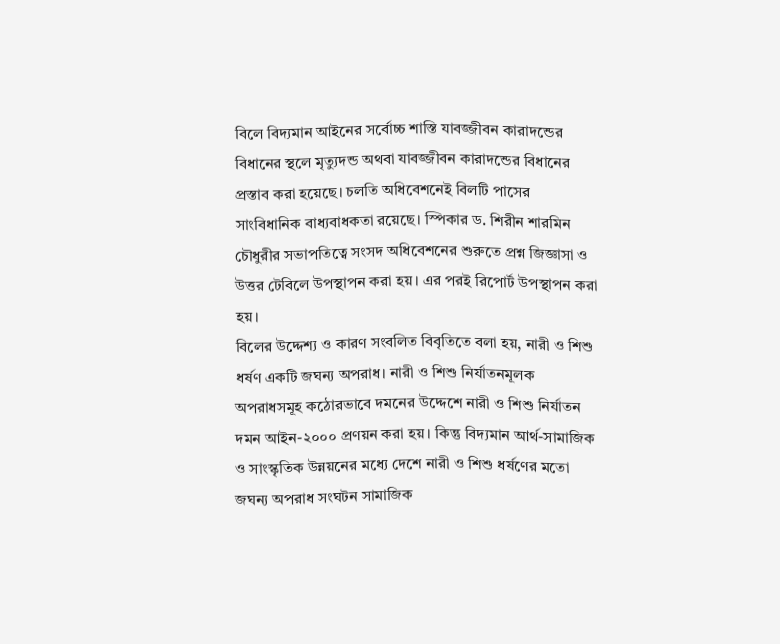বিলে বিদ্যমান আইনের সর্বোচ্চ শাস্তি যাবজ্জীবন কারাদন্ডের বিধানের স্থলে মৃত্যুদন্ড অথবা যাবজ্জীবন কারাদন্ডের বিধানের প্রস্তাব করা হয়েছে। চলতি অধিবেশনেই বিলটি পাসের সাংবিধানিক বাধ্যবাধকতা রয়েছে। স্পিকার ড. শিরীন শারমিন চৌধুরীর সভাপতিত্বে সংসদ অধিবেশনের শুরুতে প্রশ্ন জিজ্ঞাসা ও উত্তর টেবিলে উপস্থাপন করা হয়। এর পরই রিপোর্ট উপস্থাপন করা হয়।
বিলের উদ্দেশ্য ও কারণ সংবলিত বিবৃতিতে বলা হয়, নারী ও শিশু ধর্ষণ একটি জঘন্য অপরাধ। নারী ও শিশু নির্যাতনমূলক অপরাধসমূহ কঠোরভাবে দমনের উদ্দেশে নারী ও শিশু নির্যাতন দমন আইন-২০০০ প্রণয়ন করা হয়। কিন্তু বিদ্যমান আর্থ-সামাজিক ও সাংস্কৃতিক উন্নয়নের মধ্যে দেশে নারী ও শিশু ধর্ষণের মতো জঘন্য অপরাধ সংঘটন সামাজিক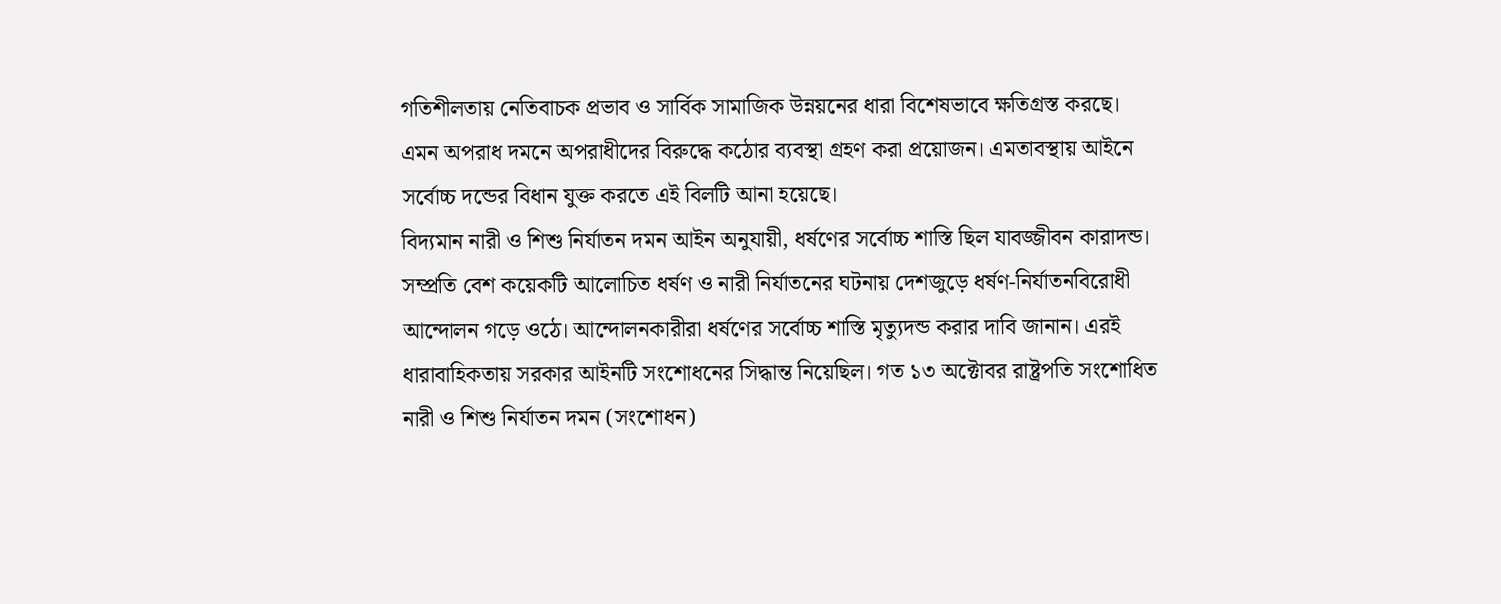গতিশীলতায় নেতিবাচক প্রভাব ও সার্বিক সামাজিক উন্নয়নের ধারা বিশেষভাবে ক্ষতিগ্রস্ত করছে। এমন অপরাধ দমনে অপরাধীদের বিরুদ্ধে কঠোর ব্যবস্থা গ্রহণ করা প্রয়োজন। এমতাবস্থায় আইনে সর্বোচ্চ দন্ডের বিধান যুক্ত করতে এই বিলটি আনা হয়েছে।
বিদ্যমান নারী ও শিশু নির্যাতন দমন আইন অনুযায়ী, ধর্ষণের সর্বোচ্চ শাস্তি ছিল যাবজ্জীবন কারাদন্ড। সম্প্রতি বেশ কয়েকটি আলোচিত ধর্ষণ ও নারী নির্যাতনের ঘটনায় দেশজুড়ে ধর্ষণ-নির্যাতনবিরোধী আন্দোলন গড়ে ওঠে। আন্দোলনকারীরা ধর্ষণের সর্বোচ্চ শাস্তি মৃত্যুদন্ড করার দাবি জানান। এরই ধারাবাহিকতায় সরকার আইনটি সংশোধনের সিদ্ধান্ত নিয়েছিল। গত ১৩ অক্টোবর রাষ্ট্রপতি সংশোধিত নারী ও শিশু নির্যাতন দমন (সংশোধন)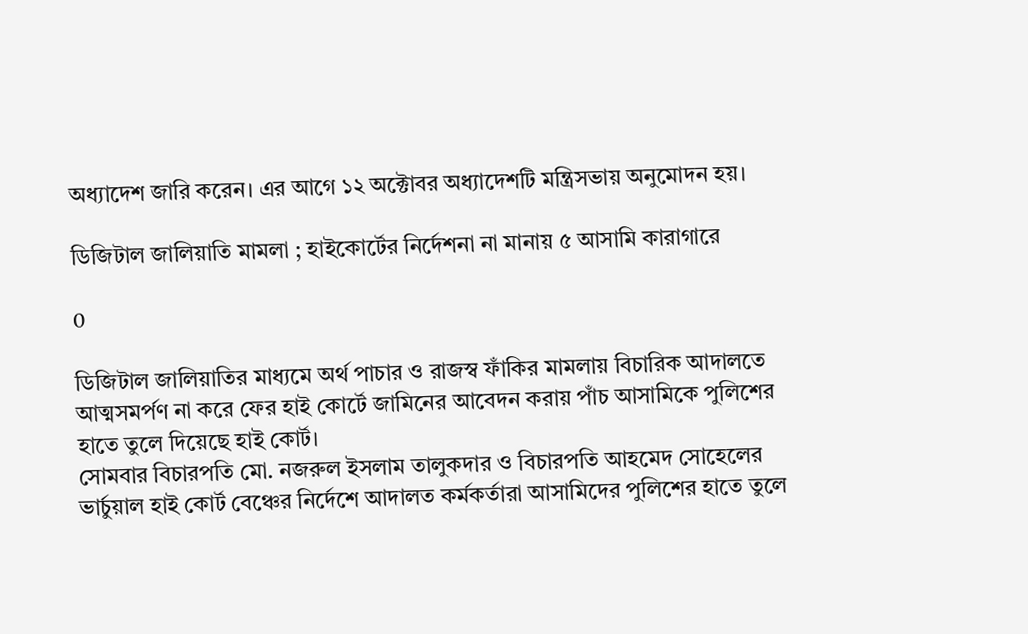অধ্যাদেশ জারি করেন। এর আগে ১২ অক্টোবর অধ্যাদেশটি মন্ত্রিসভায় অনুমোদন হয়।

ডিজিটাল জালিয়াতি মামলা ; হাইকোর্টের নির্দেশনা না মানায় ৫ আসামি কারাগারে

0

ডিজিটাল জালিয়াতির মাধ্যমে অর্থ পাচার ও রাজস্ব ফাঁকির মামলায় বিচারিক আদালতে আত্মসমর্পণ না করে ফের হাই কোর্টে জামিনের আবেদন করায় পাঁচ আসামিকে পুলিশের হাতে তুলে দিয়েছে হাই কোর্ট।
সোমবার বিচারপতি মো. নজরুল ইসলাম তালুকদার ও বিচারপতি আহমেদ সোহেলের ভার্চুয়াল হাই কোর্ট বেঞ্চের নির্দেশে আদালত কর্মকর্তারা আসামিদের পুলিশের হাতে তুলে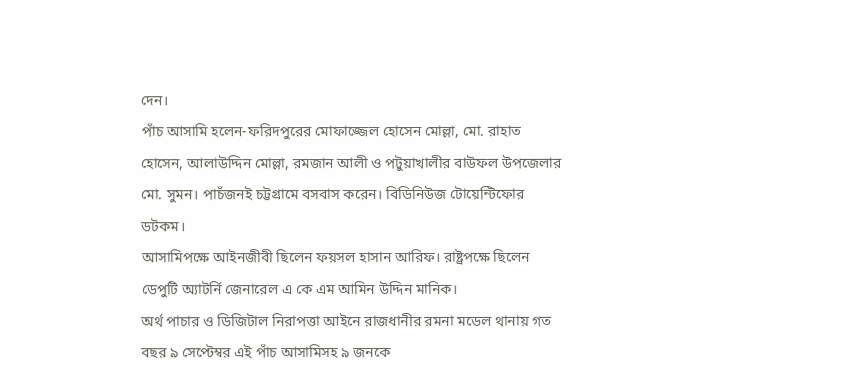দেন।
পাঁচ আসামি হলেন-ফরিদপুরের মোফাজ্জেল হোসেন মোল্লা, মো. রাহাত হোসেন, আলাউদ্দিন মোল্লা, রমজান আলী ও পটুয়াখালীর বাউফল উপজেলার মো. সুমন। পাচঁজনই চট্টগ্রামে বসবাস করেন। বিডিনিউজ টোয়েন্টিফোর ডটকম।
আসামিপক্ষে আইনজীবী ছিলেন ফয়সল হাসান আরিফ। রাষ্ট্রপক্ষে ছিলেন ডেপুটি অ্যাটর্নি জেনারেল এ কে এম আমিন উদ্দিন মানিক।
অর্থ পাচার ও ডিজিটাল নিরাপত্তা আইনে রাজধানীর রমনা মডেল থানায় গত বছর ৯ সেপ্টেম্বর এই পাঁচ আসামিসহ ৯ জনকে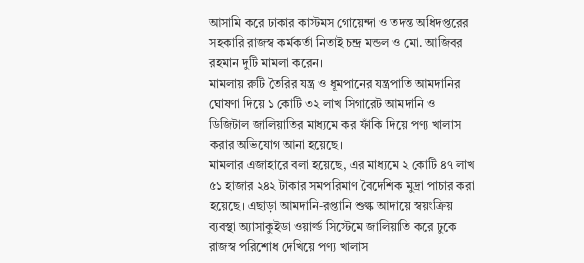আসামি করে ঢাকার কাস্টমস গোয়েন্দা ও তদন্ত অধিদপ্তরের সহকারি রাজস্ব কর্মকর্তা নিতাই চন্দ্র মন্ডল ও মো. আজিবর রহমান দুটি মামলা করেন।
মামলায় রুটি তৈরির যন্ত্র ও ধূমপানের যন্ত্রপাতি আমদানির ঘোষণা দিয়ে ১ কোটি ৩২ লাখ সিগারেট আমদানি ও ডিজিটাল জালিয়াতির মাধ্যমে কর ফাঁকি দিয়ে পণ্য খালাস করার অভিযোগ আনা হয়েছে।
মামলার এজাহারে বলা হয়েছে, এর মাধ্যমে ২ কোটি ৪৭ লাখ ৫১ হাজার ২৪২ টাকার সমপরিমাণ বৈদেশিক মুদ্রা পাচার করা হয়েছে। এছাড়া আমদানি-রপ্তানি শুল্ক আদায়ে স্বয়ংক্রিয় ব্যবস্থা অ্যাসাকুইডা ওয়ার্ল্ড সিস্টেমে জালিয়াতি করে ঢুকে রাজস্ব পরিশোধ দেখিয়ে পণ্য খালাস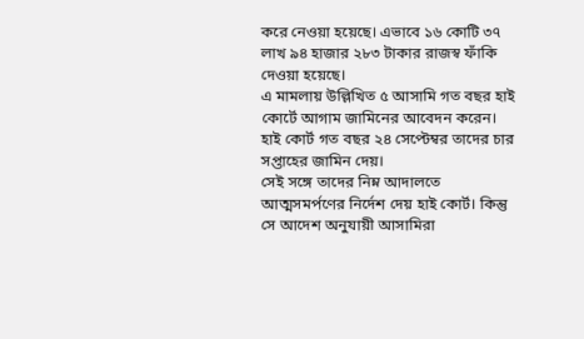করে নেওয়া হয়েছে। এভাবে ১৬ কোটি ৩৭ লাখ ৯৪ হাজার ২৮৩ টাকার রাজস্ব ফাঁকি দেওয়া হয়েছে।
এ মামলায় উল্লিখিত ৫ আসামি গত বছর হাই কোর্টে আগাম জামিনের আবেদন করেন। হাই কোর্ট গত বছর ২৪ সেপ্টেম্বর তাদের চার সপ্তাহের জামিন দেয়।
সেই সঙ্গে তাদের নিম্ন আদালতে আত্মসমর্পণের নির্দেশ দেয় হাই কোর্ট। কিন্তু সে আদেশ অনুযায়ী আসামিরা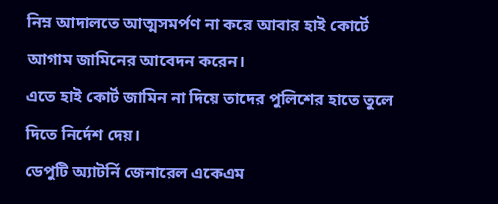নিম্ন আদালতে আত্মসমর্পণ না করে আবার হাই কোর্টে আগাম জামিনের আবেদন করেন।
এতে হাই কোর্ট জামিন না দিয়ে তাদের পুলিশের হাতে তুলে দিতে নির্দেশ দেয়।
ডেপুটি অ্যাটর্নি জেনারেল একেএম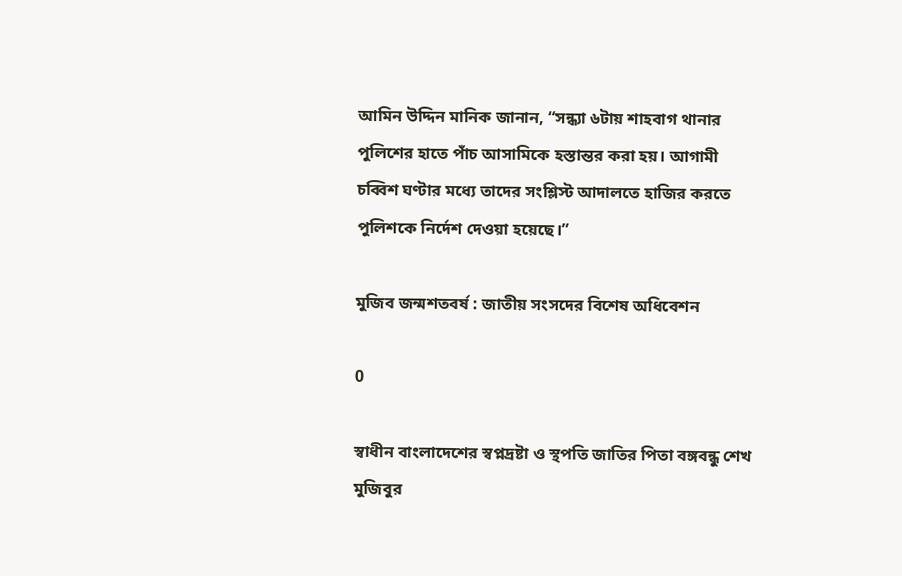আমিন উদ্দিন মানিক জানান, “সন্ধ্যা ৬টায় শাহবাগ থানার পুলিশের হাতে পাঁচ আসামিকে হস্তান্তর করা হয়। আগামী চব্বিশ ঘণ্টার মধ্যে তাদের সংশ্লিস্ট আদালতে হাজির করতে পুলিশকে নির্দেশ দেওয়া হয়েছে।”

মুজিব জন্মশতবর্ষ : জাতীয় সংসদের বিশেষ অধিবেশন

0

স্বাধীন বাংলাদেশের স্বপ্নদ্রষ্টা ও স্থপতি জাতির পিতা বঙ্গবন্ধু শেখ মুজিবুর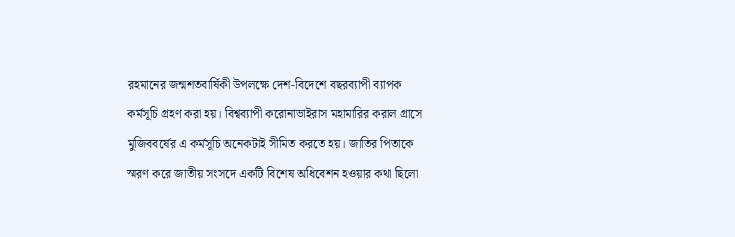রহমানের জন্মশতবার্ষিকী উপলক্ষে দেশ-বিদেশে বছরব্যাপী ব্যাপক কর্মসূচি গ্রহণ করা হয়। বিশ্বব্যাপী করোনাভাইরাস মহামারির করাল গ্রাসে মুজিববর্ষের এ কর্মসূচি অনেকটাই সীমিত করতে হয়। জাতির পিতাকে স্মরণ করে জাতীয় সংসদে একটি বিশেষ অধিবেশন হওয়ার কথা ছিলো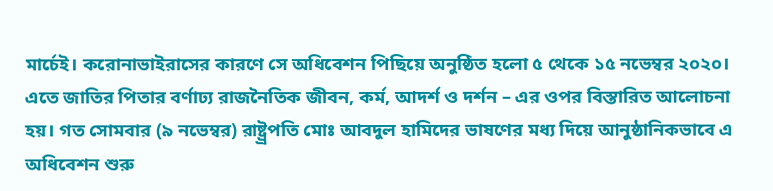মার্চেই। করোনাভাইরাসের কারণে সে অধিবেশন পিছিয়ে অনুষ্ঠিত হলো ৫ থেকে ১৫ নভেম্বর ২০২০। এতে জাতির পিতার বর্ণাঢ্য রাজনৈতিক জীবন, কর্ম, আদর্শ ও দর্শন – এর ওপর বিস্তারিত আলোচনা হয়। গত সোমবার (৯ নভেম্বর) রাষ্ট্র্রপতি মোঃ আবদুল হামিদের ভাষণের মধ্য দিয়ে আনুষ্ঠানিকভাবে এ অধিবেশন শুরু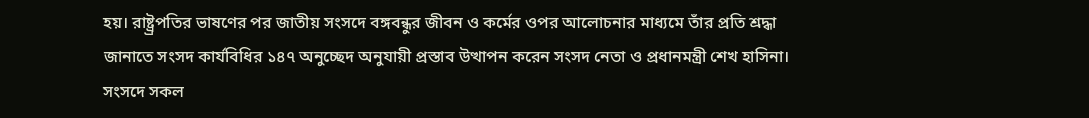হয়। রাষ্ট্র্রপতির ভাষণের পর জাতীয় সংসদে বঙ্গবন্ধুর জীবন ও কর্মের ওপর আলোচনার মাধ্যমে তাঁর প্রতি শ্রদ্ধা জানাতে সংসদ কার্যবিধির ১৪৭ অনুচ্ছেদ অনুযায়ী প্রস্তাব উত্থাপন করেন সংসদ নেতা ও প্রধানমন্ত্রী শেখ হাসিনা। সংসদে সকল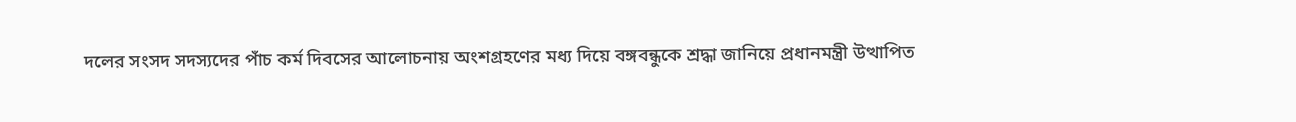দলের সংসদ সদস্যদের পাঁচ কর্ম দিবসের আলোচনায় অংশগ্রহণের মধ্য দিয়ে বঙ্গবন্ধুকে শ্রদ্ধা জানিয়ে প্রধানমন্ত্রী উত্থাপিত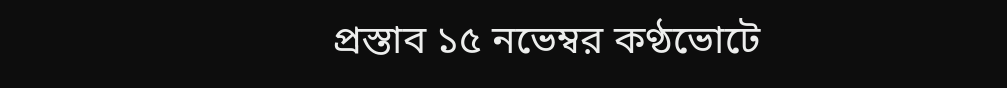প্রস্তাব ১৫ নভেম্বর কণ্ঠভোটে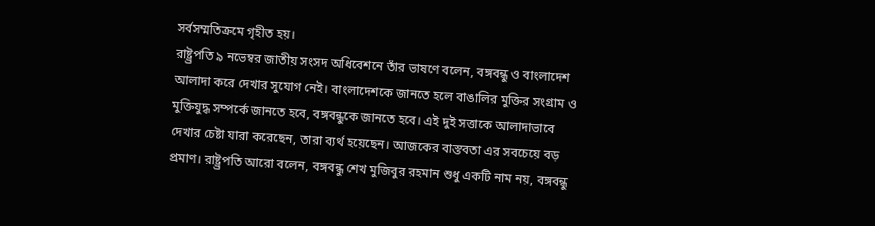সর্বসম্মতিক্রমে গৃহীত হয়।
রাষ্ট্র্রপতি ৯ নভেম্বর জাতীয় সংসদ অধিবেশনে তাঁর ভাষণে বলেন, বঙ্গবন্ধু ও বাংলাদেশ আলাদা করে দেখার সুযোগ নেই। বাংলাদেশকে জানতে হলে বাঙালির মুক্তির সংগ্রাম ও মুক্তিযুদ্ধ সম্পর্কে জানতে হবে, বঙ্গবন্ধুকে জানতে হবে। এই দুই সত্তাকে আলাদাভাবে দেখার চেষ্টা যারা করেছেন, তারা ব্যর্থ হয়েছেন। আজকের বাস্তবতা এর সবচেয়ে বড় প্রমাণ। রাষ্ট্র্রপতি আরো বলেন, বঙ্গবন্ধু শেখ মুজিবুর রহমান শুধু একটি নাম নয়, বঙ্গবন্ধু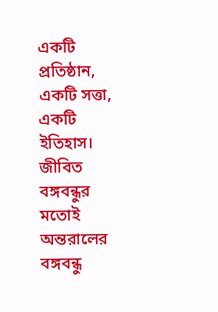একটি প্রতিষ্ঠান, একটি সত্তা, একটি ইতিহাস। জীবিত বঙ্গবন্ধুর মতোই অন্তরালের বঙ্গবন্ধু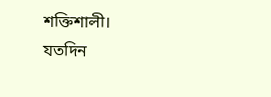শক্তিশালী। যতদিন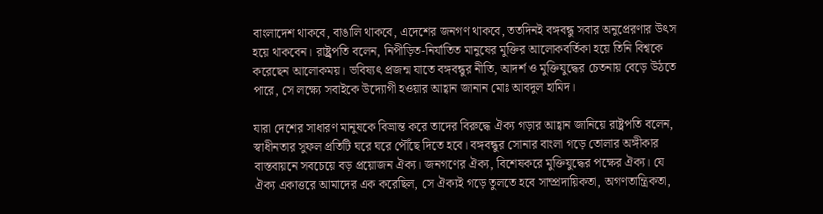বাংলাদেশ থাকবে, বাঙালি থাকবে, এদেশের জনগণ থাকবে, ততদিনই বঙ্গবন্ধু সবার অনুপ্রেরণার উৎস হয়ে থাকবেন। রাষ্ট্র্রপতি বলেন, নিপীড়িত-নির্যাতিত মানুষের মুক্তির আলোকবর্তিকা হয়ে তিনি বিশ্বকে করেছেন আলোকময়। ভবিষ্যৎ প্রজন্ম যাতে বঙ্গবন্ধুর নীতি, আদর্শ ও মুক্তিযুদ্ধের চেতনায় বেড়ে উঠতে পারে, সে লক্ষ্যে সবাইকে উদ্যোগী হওয়ার আহ্বান জানান মোঃ আবদুল হামিদ।

যারা দেশের সাধারণ মানুষকে বিভ্রান্ত করে তাদের বিরুদ্ধে ঐক্য গড়ার আহ্বান জানিয়ে রাষ্ট্রপতি বলেন, স্বাধীনতার সুফল প্রতিটি ঘরে ঘরে পৌঁছে দিতে হবে। বঙ্গবন্ধুর সোনার বাংলা গড়ে তোলার অঙ্গীকার বাস্তবায়নে সবচেয়ে বড় প্রয়োজন ঐক্য। জনগণের ঐক্য, বিশেষকরে মুক্তিযুদ্ধের পক্ষের ঐক্য। যে ঐক্য একাত্তরে আমাদের এক করেছিল, সে ঐক্যই গড়ে তুলতে হবে সাম্প্রদায়িকতা, অগণতান্ত্রিকতা,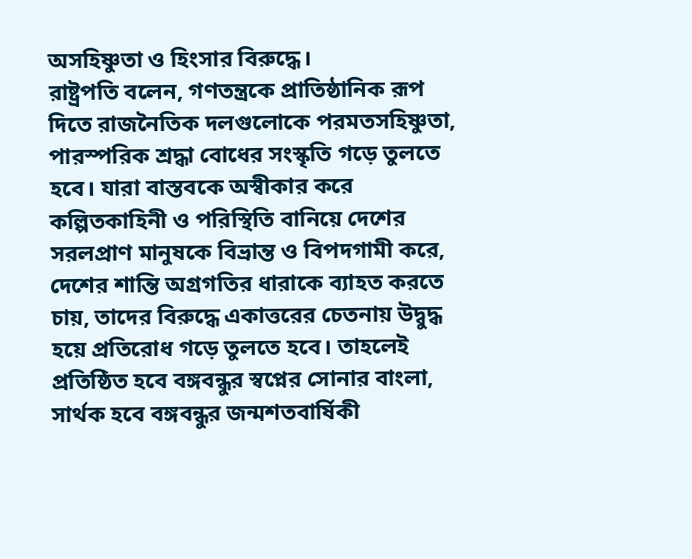অসহিষ্ণুতা ও হিংসার বিরুদ্ধে।
রাষ্ট্রপতি বলেন, গণতন্ত্রকে প্রাতিষ্ঠানিক রূপ দিতে রাজনৈতিক দলগুলোকে পরমতসহিষ্ণুতা, পারস্পরিক শ্রদ্ধা বোধের সংস্কৃতি গড়ে তুলতে হবে। যারা বাস্তবকে অস্বীকার করে কল্পিতকাহিনী ও পরিস্থিতি বানিয়ে দেশের সরলপ্রাণ মানুষকে বিভ্রান্ত ও বিপদগামী করে, দেশের শান্তি অগ্রগতির ধারাকে ব্যাহত করতে চায়, তাদের বিরুদ্ধে একাত্তরের চেতনায় উদ্বুদ্ধ হয়ে প্রতিরোধ গড়ে তুলতে হবে। তাহলেই প্রতিষ্ঠিত হবে বঙ্গবন্ধুর স্বপ্নের সোনার বাংলা, সার্থক হবে বঙ্গবন্ধুর জন্মশতবার্ষিকী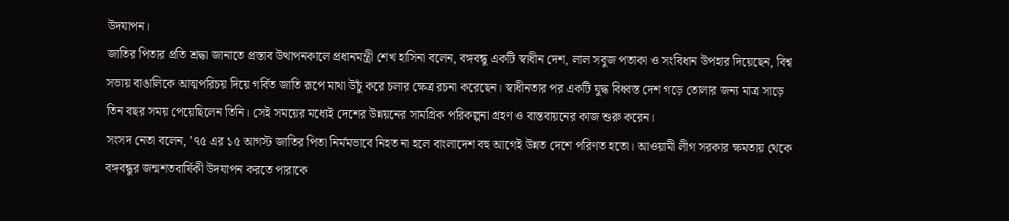উদযাপন।
জাতির পিতার প্রতি শ্রদ্ধা জানাতে প্রস্তাব উত্থাপনকালে প্রধানমন্ত্রী শেখ হাসিনা বলেন, বঙ্গবন্ধু একটি স্বাধীন দেশ, লাল সবুজ পতাকা ও সংবিধান উপহার দিয়েছেন, বিশ্ব সভায় বাঙালিকে আত্মপরিচয় দিয়ে গর্বিত জাতি রূপে মাথা উচুঁ করে চলার ক্ষেত্র রচনা করেছেন। স্বাধীনতার পর একটি যুদ্ধ বিধ্বস্ত দেশ গড়ে তোলার জন্য মাত্র সাড়ে তিন বছর সময় পেয়েছিলেন তিনি। সেই সময়ের মধ্যেই দেশের উন্নয়নের সামগ্রিক পরিকল্পনা গ্রহণ ও বাস্তবায়নের কাজ শুরু করেন।
সংসদ নেতা বলেন, ’৭৫ এর ১৫ আগস্ট জাতির পিতা নির্মমভাবে নিহত না হলে বাংলাদেশ বহু আগেই উন্নত দেশে পরিণত হতো। আওয়ামী লীগ সরকার ক্ষমতায় থেকে বঙ্গবন্ধুর জন্মশতবার্ষিকী উদযাপন করতে পারাকে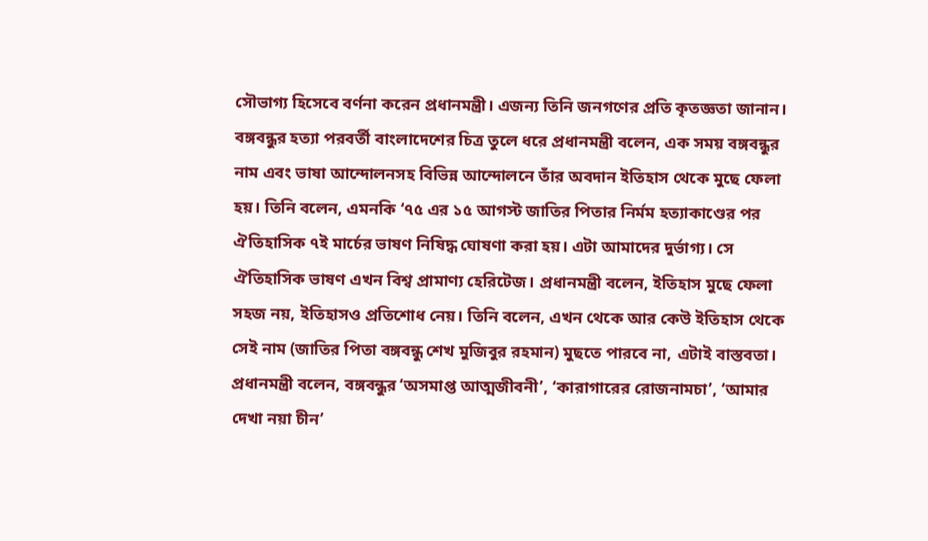সৌভাগ্য হিসেবে বর্ণনা করেন প্রধানমন্ত্রী। এজন্য তিনি জনগণের প্রতি কৃতজ্ঞতা জানান। বঙ্গবন্ধুর হত্যা পরবর্তী বাংলাদেশের চিত্র তুলে ধরে প্রধানমন্ত্রী বলেন, এক সময় বঙ্গবন্ধুর নাম এবং ভাষা আন্দোলনসহ বিভিন্ন আন্দোলনে তাঁর অবদান ইতিহাস থেকে মুছে ফেলা হয়। তিনি বলেন, এমনকি ‘৭৫ এর ১৫ আগস্ট জাতির পিতার নির্মম হত্যাকাণ্ডের পর ঐতিহাসিক ৭ই মার্চের ভাষণ নিষিদ্ধ ঘোষণা করা হয়। এটা আমাদের দুর্ভাগ্য। সে ঐতিহাসিক ভাষণ এখন বিশ্ব প্রামাণ্য হেরিটেজ। প্রধানমন্ত্রী বলেন, ইতিহাস মুছে ফেলা সহজ নয়, ইতিহাসও প্রতিশোধ নেয়। তিনি বলেন, এখন থেকে আর কেউ ইতিহাস থেকে সেই নাম (জাতির পিতা বঙ্গবন্ধু শেখ মুজিবুর রহমান) মুছতে পারবে না, এটাই বাস্তবতা।
প্রধানমন্ত্রী বলেন, বঙ্গবন্ধুর ‘অসমাপ্ত আত্মজীবনী’, ‘কারাগারের রোজনামচা’, ‘আমার দেখা নয়া চীন’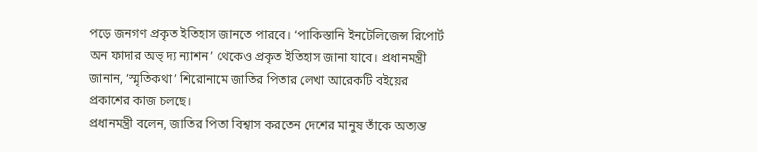পড়ে জনগণ প্রকৃত ইতিহাস জানতে পারবে। ‘পাকিস্তানি ইনটেলিজেন্স রিপোর্ট অন ফাদার অভ্ দ্য ন্যাশন’ থেকেও প্রকৃত ইতিহাস জানা যাবে। প্রধানমন্ত্রী জানান, ‘স্মৃতিকথা’ শিরোনামে জাতির পিতার লেখা আরেকটি বইয়ের প্রকাশের কাজ চলছে।
প্রধানমন্ত্রী বলেন, জাতির পিতা বিশ্বাস করতেন দেশের মানুষ তাঁকে অত্যন্ত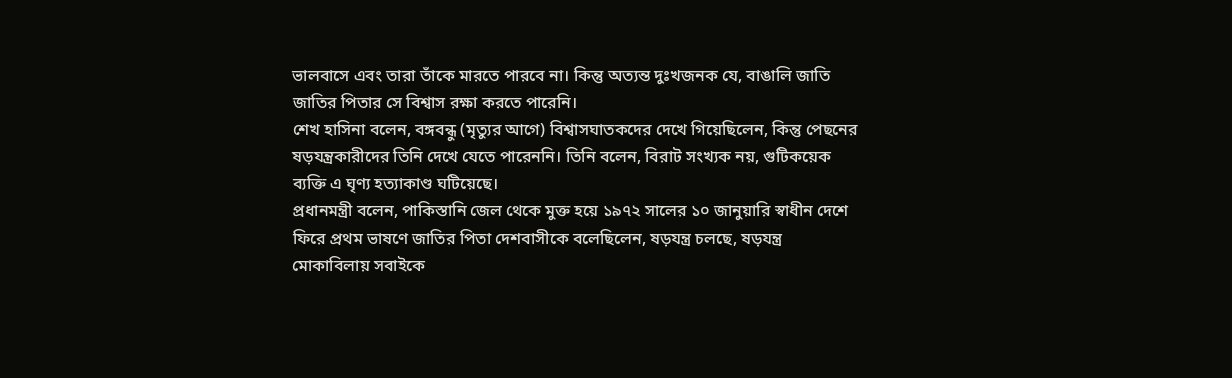ভালবাসে এবং তারা তাঁকে মারতে পারবে না। কিন্তু অত্যন্ত দুঃখজনক যে, বাঙালি জাতি জাতির পিতার সে বিশ্বাস রক্ষা করতে পারেনি।
শেখ হাসিনা বলেন, বঙ্গবন্ধু (মৃত্যুর আগে) বিশ্বাসঘাতকদের দেখে গিয়েছিলেন, কিন্তু পেছনের ষড়যন্ত্রকারীদের তিনি দেখে যেতে পারেননি। তিনি বলেন, বিরাট সংখ্যক নয়, গুটিকয়েক ব্যক্তি এ ঘৃণ্য হত্যাকাণ্ড ঘটিয়েছে।
প্রধানমন্ত্রী বলেন, পাকিস্তানি জেল থেকে মুক্ত হয়ে ১৯৭২ সালের ১০ জানুয়ারি স্বাধীন দেশে ফিরে প্রথম ভাষণে জাতির পিতা দেশবাসীকে বলেছিলেন, ষড়যন্ত্র চলছে, ষড়যন্ত্র মোকাবিলায় সবাইকে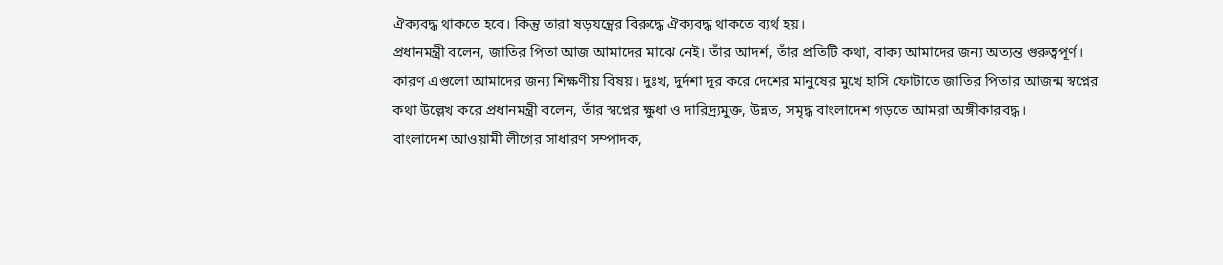ঐক্যবদ্ধ থাকতে হবে। কিন্তু তারা ষড়যন্ত্রের বিরুদ্ধে ঐক্যবদ্ধ থাকতে ব্যর্থ হয়।
প্রধানমন্ত্রী বলেন, জাতির পিতা আজ আমাদের মাঝে নেই। তাঁর আদর্শ, তাঁর প্রতিটি কথা, বাক্য আমাদের জন্য অত্যন্ত গুরুত্বপূর্ণ। কারণ এগুলো আমাদের জন্য শিক্ষণীয় বিষয়। দুঃখ, দুর্দশা দূর করে দেশের মানুষের মুখে হাসি ফোটাতে জাতির পিতার আজন্ম স্বপ্নের কথা উল্লেখ করে প্রধানমন্ত্রী বলেন, তাঁর স্বপ্নের ক্ষুধা ও দারিদ্র্যমুক্ত, উন্নত, সমৃদ্ধ বাংলাদেশ গড়তে আমরা অঙ্গীকারবদ্ধ।
বাংলাদেশ আওয়ামী লীগের সাধারণ সম্পাদক,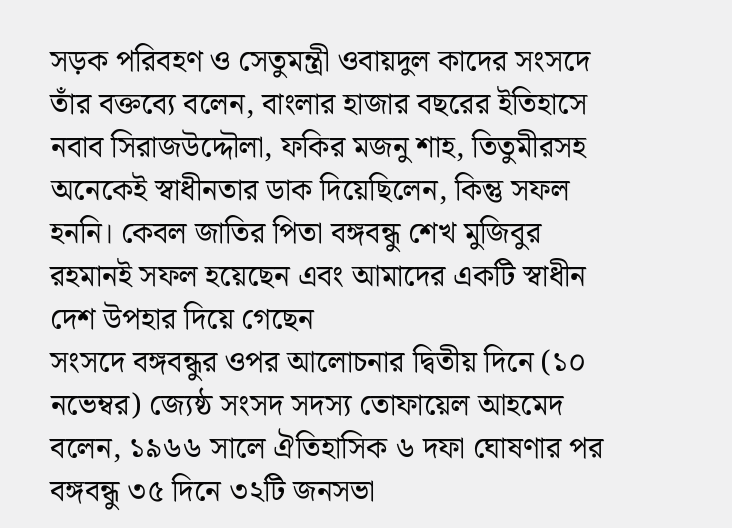সড়ক পরিবহণ ও সেতুমন্ত্রী ওবায়দুল কাদের সংসদে তাঁর বক্তব্যে বলেন, বাংলার হাজার বছরের ইতিহাসে নবাব সিরাজউদ্দৌলা, ফকির মজনু শাহ, তিতুমীরসহ অনেকেই স্বাধীনতার ডাক দিয়েছিলেন, কিন্তু সফল হননি। কেবল জাতির পিতা বঙ্গবন্ধু শেখ মুজিবুর রহমানই সফল হয়েছেন এবং আমাদের একটি স্বাধীন দেশ উপহার দিয়ে গেছেন
সংসদে বঙ্গবন্ধুর ওপর আলোচনার দ্বিতীয় দিনে (১০ নভেম্বর) জ্যেষ্ঠ সংসদ সদস্য তোফায়েল আহমেদ বলেন, ১৯৬৬ সালে ঐতিহাসিক ৬ দফা ঘোষণার পর বঙ্গবন্ধু ৩৫ দিনে ৩২টি জনসভা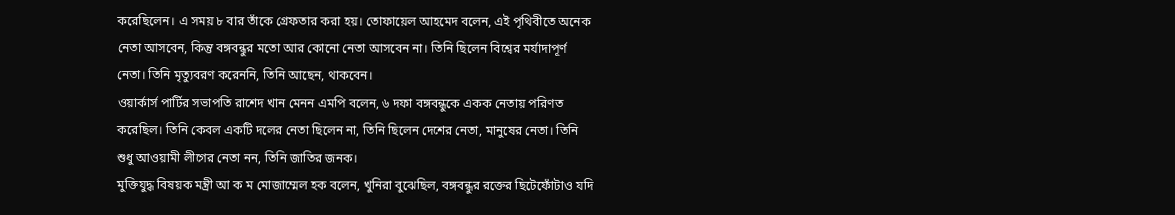করেছিলেন। এ সময় ৮ বার তাঁকে গ্রেফতার করা হয়। তোফায়েল আহমেদ বলেন, এই পৃথিবীতে অনেক নেতা আসবেন, কিন্তু বঙ্গবন্ধুর মতো আর কোনো নেতা আসবেন না। তিনি ছিলেন বিশ্বের মর্যাদাপূর্ণ নেতা। তিনি মৃত্যুবরণ করেননি, তিনি আছেন, থাকবেন।
ওয়ার্কার্স পার্টির সভাপতি রাশেদ খান মেনন এমপি বলেন, ৬ দফা বঙ্গবন্ধুকে একক নেতায় পরিণত করেছিল। তিনি কেবল একটি দলের নেতা ছিলেন না, তিনি ছিলেন দেশের নেতা, মানুষের নেতা। তিনি শুধু আওয়ামী লীগের নেতা নন, তিনি জাতির জনক।
মুক্তিযুদ্ধ বিষয়ক মন্ত্রী আ ক ম মোজাম্মেল হক বলেন, খুনিরা বুঝেছিল, বঙ্গবন্ধুর রক্তের ছিটেফোঁটাও যদি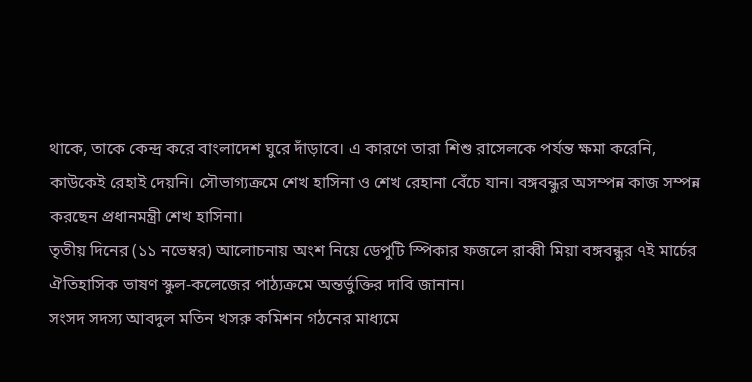থাকে, তাকে কেন্দ্র করে বাংলাদেশ ঘুরে দাঁড়াবে। এ কারণে তারা শিশু রাসেলকে পর্যন্ত ক্ষমা করেনি, কাউকেই রেহাই দেয়নি। সৌভাগ্যক্রমে শেখ হাসিনা ও শেখ রেহানা বেঁচে যান। বঙ্গবন্ধুর অসম্পন্ন কাজ সম্পন্ন করছেন প্রধানমন্ত্রী শেখ হাসিনা।
তৃতীয় দিনের (১১ নভেম্বর) আলোচনায় অংশ নিয়ে ডেপুটি স্পিকার ফজলে রাব্বী মিয়া বঙ্গবন্ধুর ৭ই মার্চের ঐতিহাসিক ভাষণ স্কুল-কলেজের পাঠ্যক্রমে অন্তর্ভুক্তির দাবি জানান।
সংসদ সদস্য আবদুল মতিন খসরু কমিশন গঠনের মাধ্যমে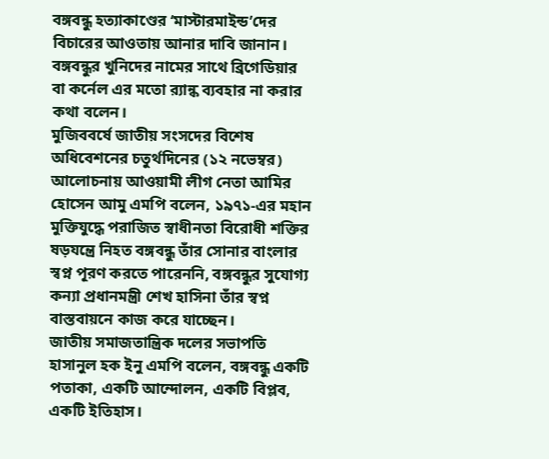বঙ্গবন্ধু হত্যাকাণ্ডের ‘মাস্টারমাইন্ড’দের বিচারের আওতায় আনার দাবি জানান। বঙ্গবন্ধুর খুনিদের নামের সাথে ব্রিগেডিয়ার বা কর্নেল এর মতো র‌্যান্ক ব্যবহার না করার কথা বলেন।
মুজিববর্ষে জাতীয় সংসদের বিশেষ অধিবেশনের চতুর্থদিনের (১২ নভেম্বর) আলোচনায় আওয়ামী লীগ নেতা আমির হোসেন আমু এমপি বলেন, ১৯৭১-এর মহান মুক্তিযুদ্ধে পরাজিত স্বাধীনতা বিরোধী শক্তির ষড়যন্ত্রে নিহত বঙ্গবন্ধু তাঁর সোনার বাংলার স্বপ্ন পূরণ করতে পারেননি, বঙ্গবন্ধুর সুযোগ্য কন্যা প্রধানমন্ত্রী শেখ হাসিনা তাঁর স্বপ্ন বাস্তবায়নে কাজ করে যাচ্ছেন।
জাতীয় সমাজতান্ত্রিক দলের সভাপতি হাসানুল হক ইনু এমপি বলেন, বঙ্গবন্ধু একটি পতাকা, একটি আন্দোলন, একটি বিপ্লব, একটি ইতিহাস।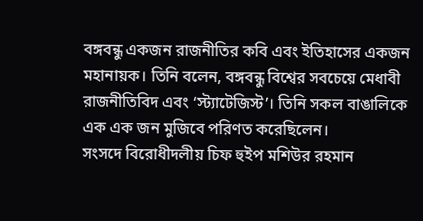বঙ্গবন্ধু একজন রাজনীতির কবি এবং ইতিহাসের একজন মহানায়ক। তিনি বলেন, বঙ্গবন্ধু বিশ্বের সবচেয়ে মেধাবী রাজনীতিবিদ এবং ‘স্ট্যাটেজিস্ট’। তিনি সকল বাঙালিকে এক এক জন মুজিবে পরিণত করেছিলেন।
সংসদে বিরোধীদলীয় চিফ হুইপ মশিউর রহমান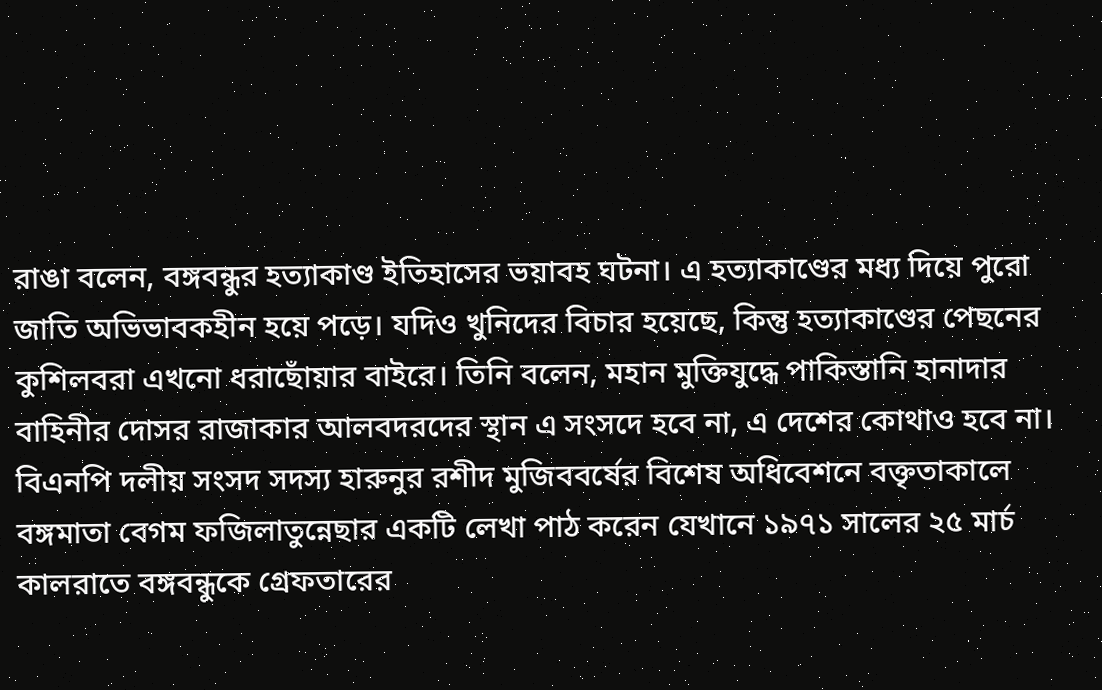রাঙা বলেন, বঙ্গবন্ধুর হত্যাকাণ্ড ইতিহাসের ভয়াবহ ঘটনা। এ হত্যাকাণ্ডের মধ্য দিয়ে পুরো জাতি অভিভাবকহীন হয়ে পড়ে। যদিও খুনিদের বিচার হয়েছে, কিন্তু হত্যাকাণ্ডের পেছনের কুশিলবরা এখনো ধরাছোঁয়ার বাইরে। তিনি বলেন, মহান মুক্তিযুদ্ধে পাকিস্তানি হানাদার বাহিনীর দোসর রাজাকার আলবদরদের স্থান এ সংসদে হবে না, এ দেশের কোথাও হবে না।
বিএনপি দলীয় সংসদ সদস্য হারুনুর রশীদ মুজিববর্ষের বিশেষ অধিবেশনে বক্তৃতাকালে বঙ্গমাতা বেগম ফজিলাতুন্নেছার একটি লেখা পাঠ করেন যেখানে ১৯৭১ সালের ২৫ মার্চ কালরাতে বঙ্গবন্ধুকে গ্রেফতারের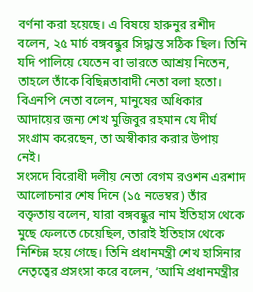বর্ণনা করা হয়েছে। এ বিষয়ে হারুনুর রশীদ বলেন, ২৫ মার্চ বঙ্গবন্ধুর সিদ্ধান্ত সঠিক ছিল। তিনি যদি পালিয়ে যেতেন বা ভারতে আশ্রয় নিতেন, তাহলে তাঁকে বিছিন্নতাবাদী নেতা বলা হতো। বিএনপি নেতা বলেন, মানুষের অধিকার আদায়ের জন্য শেখ মুজিবুর রহমান যে দীর্ঘ সংগ্রাম করেছেন, তা অস্বীকার করার উপায় নেই।
সংসদে বিরোধী দলীয় নেতা বেগম রওশন এরশাদ আলোচনার শেষ দিনে (১৫ নভেম্বর) তাঁর বক্তৃতায় বলেন, যারা বঙ্গবন্ধুর নাম ইতিহাস থেকে মুছে ফেলতে চেয়েছিল, তারাই ইতিহাস থেকে নিশ্চিন্ন হয়ে গেছে। তিনি প্রধানমন্ত্রী শেখ হাসিনার নেতৃত্বের প্রসংসা করে বলেন, ‘আমি প্রধানমন্ত্রীর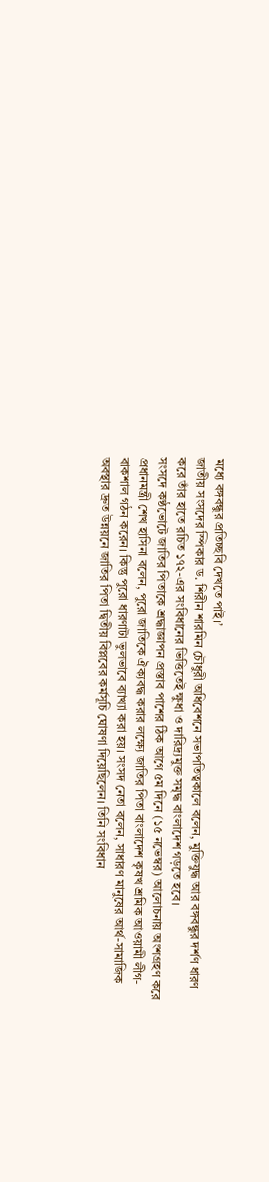মধ্যে বঙ্গবন্ধুর প্রতিচ্ছবি দেখতে পাই।’
জাতীয় সংসদের স্পিকার ড. শিরীন শারমিন চৌধুরী অধিবেশনে সভাপতিত্বকালে বলেন, মুক্তিযুদ্ধ আর বঙ্গবন্ধুর দর্শণ ধারণ করে তাঁর হাতে রচিত ১৭২-এর সংবিধানের ভিত্তিতেই ক্ষুধা ও দারিদ্র্যমুক্ত সমৃদ্ধ বাংলাদেশ গড়তে হবে।
সংসদে কণ্ঠভোটে জাতির পিতাকে শ্রদ্ধাজ্ঞাপন প্রস্তাব পাশের ঠিক আগে ৫ম দিনে (১৫ নভেম্বর) আলোচনায় অংশগ্রহণ করে প্রধানমন্ত্রী শেখ হাসিনা বলেন, পুরো জাতিকে ঐক্যবদ্ধ করার লক্ষ্যে জাতির পিতা বাংলাদেশ কৃষখ শ্রমিক আওয়ামী লীগ-বাকশাল গঠন করেন। কিন্তু পুরো ধারণাটা ভুলভাবে ব্যাখ্যা করা হয়। সংসদ নেতা বলেন, সাধারণ মানুষের আর্থ-সামাজিক অবস্থার দ্রুত উন্নয়নে জাতির পিতা দ্বিতীয় বিপ্লবের কর্মসূচি ঘোষণা দিয়েছিলেন। তিনি সংবিধান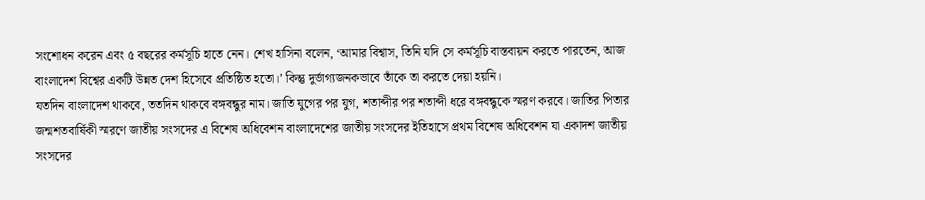সংশোধন করেন এবং ৫ বছরের কর্মসূচি হাতে নেন। শেখ হাসিনা বলেন, ‘আমার বিশ্বাস, তিনি যদি সে কর্মসূচি বাস্তবায়ন করতে পারতেন, আজ বাংলাদেশ বিশ্বের একটি উন্নত দেশ হিসেবে প্রতিষ্ঠিত হতো।’ কিন্তু দুর্ভাগ্যজনকভাবে তাঁকে তা করতে দেয়া হয়নি।
যতদিন বাংলাদেশ থাকবে, ততদিন থাকবে বঙ্গবন্ধুর নাম। জাতি যুগের পর যুগ, শতাব্দীর পর শতাব্দী ধরে বঙ্গবন্ধুকে স্মরণ করবে। জাতির পিতার জন্মশতবার্ষিকী স্মরণে জাতীয় সংসদের এ বিশেষ অধিবেশন বাংলাদেশের জাতীয় সংসদের ইতিহাসে প্রথম বিশেষ অধিবেশন যা একাদশ জাতীয় সংসদের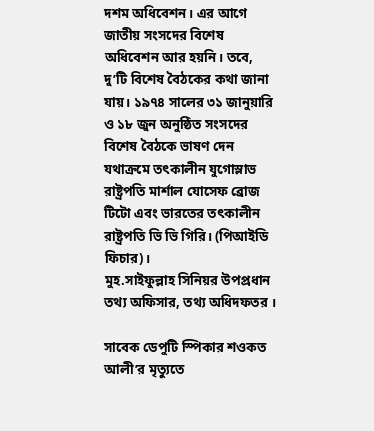দশম অধিবেশন। এর আগে জাতীয় সংসদের বিশেষ অধিবেশন আর হয়নি। তবে, দু’টি বিশেষ বৈঠকের কথা জানা যায়। ১৯৭৪ সালের ৩১ জানুয়ারি ও ১৮ জুন অনুষ্ঠিত সংসদের বিশেষ বৈঠকে ভাষণ দেন যথাক্রমে তৎকালীন যুগোস্লাভ রাষ্ট্রপতি মার্শাল যোসেফ ব্রোজ টিটো এবং ভারতের তৎকালীন রাষ্ট্রপতি ভি ভি গিরি। (পিআইডি ফিচার)।
মুহ.সাইফুল্লাহ সিনিয়র উপপ্রধান তথ্য অফিসার, তথ্য অধিদফতর ।

সাবেক ডেপুটি স্পিকার শওকত আলী’র মৃত্যুতে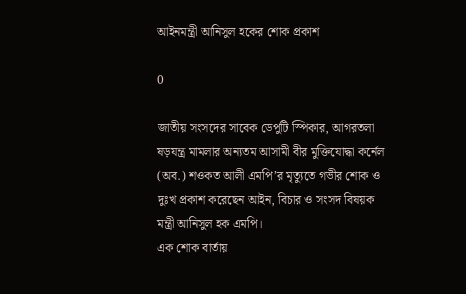আইনমন্ত্রী আনিসুল হকের শোক প্রকাশ

0

জাতীয় সংসদের সাবেক ডেপুটি স্পিকার, আগরতলা ষড়যন্ত্র মামলার অন্যতম আসামী বীর মুক্তিযোদ্ধা কর্নেল (অব.) শওকত আলী এমপি’র মৃত্যুতে গভীর শোক ও দুঃখ প্রকাশ করেছেন আইন, বিচার ও সংসদ বিষয়ক মন্ত্রী আনিসুল হক এমপি।
এক শোক বার্তায়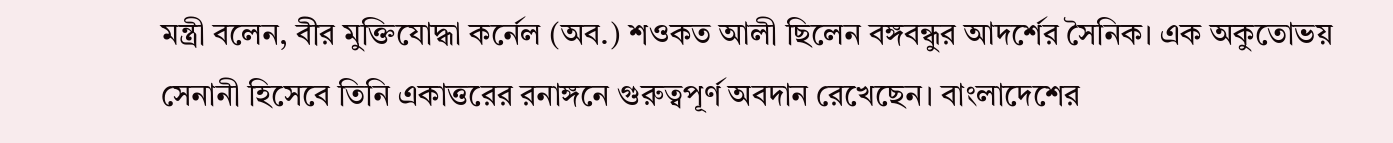মন্ত্রী বলেন, বীর মুক্তিযোদ্ধা কর্নেল (অব.) শওকত আলী ছিলেন বঙ্গবন্ধুর আদর্শের সৈনিক। এক অকুতোভয় সেনানী হিসেবে তিনি একাত্তরের রনাঙ্গনে গুরুত্বপূর্ণ অবদান রেখেছেন। বাংলাদেশের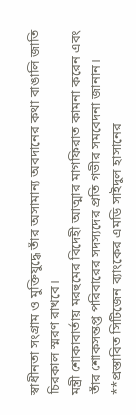স্বাধীনতা সংগ্রাম ও মুক্তিযুদ্ধে তাঁর অসামান্য অবদানের কথা বাঙালি জাতি চিরকাল স্মরণ রাখবে।
মন্ত্রী শোকাবার্তায় মরহুমের বিদেহী আত্মার মাগফিরাত কামনা করেন এবং তাঁর শোকসন্তপ্ত পরিবারের সদস্যদের প্রতি গভীর সমবেদনা জানান।
**প্রস্তাবিত সিটিজেন ব্যাংকের এমডি সাইদুল হাসানের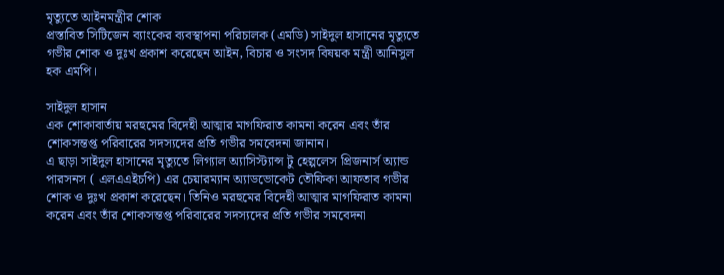মৃত্যুতে আইনমন্ত্রীর শোক
প্রস্তাবিত সিটিজেন ব্যাংকের ব্যবস্থাপনা পরিচালক (এমডি) সাইদুল হাসানের মৃত্যুতে গভীর শোক ও দুঃখ প্রকাশ করেছেন আইন, বিচার ও সংসদ বিষয়ক মন্ত্রী আনিসুল হক এমপি।

সাইদুল হাসান
এক শোকাবার্তায় মরহুমের বিদেহী আত্মার মাগফিরাত কামনা করেন এবং তাঁর শোকসন্তপ্ত পরিবারের সদস্যদের প্রতি গভীর সমবেদনা জানান।
এ ছাড়া সাইদুল হাসানের মৃত্যুতে লিগ্যাল অ্যাসিস্ট্যান্স টু হেল্পলেস প্রিজনার্স অ্যান্ড পারসনস ( এলএএইচপি) এর চেয়ারম্যান অ্যাডভোকেট তৌফিকা আফতাব গভীর শোক ও দুঃখ প্রকাশ করেছেন। তিনিও মরহুমের বিদেহী আত্মার মাগফিরাত কামনা করেন এবং তাঁর শোকসন্তপ্ত পরিবারের সদস্যদের প্রতি গভীর সমবেদনা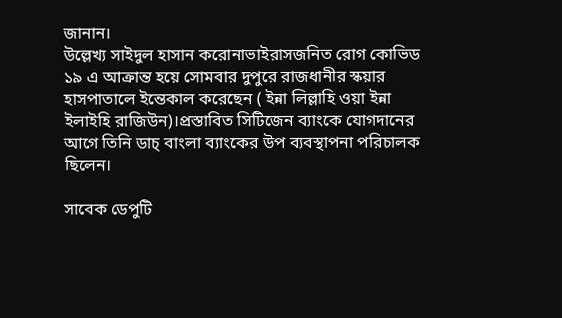জানান।
উল্লেখ্য সাইদুল হাসান করোনাভাইরাসজনিত রোগ কোভিড ১৯ এ আক্রান্ত হয়ে সোমবার দুপুরে রাজধানীর স্কয়ার হাসপাতালে ইন্তেকাল করেছেন ( ইন্না লিল্লাহি ওয়া ইন্না ইলাইহি রাজিউন)।প্রস্তাবিত সিটিজেন ব্যাংকে যোগদানের আগে তিনি ডাচ্ বাংলা ব্যাংকের উপ ব্যবস্থাপনা পরিচালক ছিলেন।

সাবেক ডেপুটি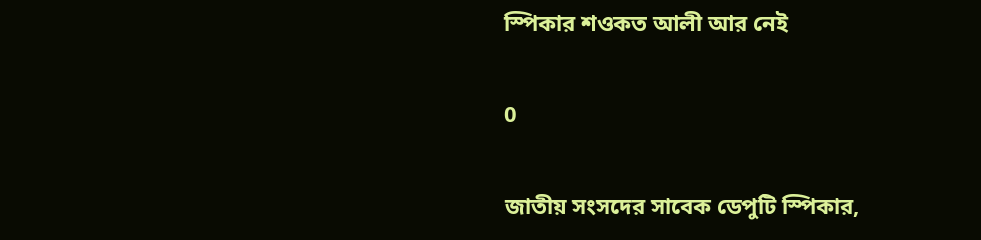স্পিকার শওকত আলী আর নেই

0

জাতীয় সংসদের সাবেক ডেপুটি স্পিকার,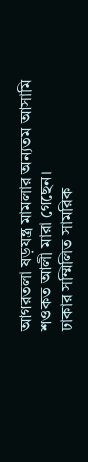আগরতলা ষড়যন্ত্র মামলার অন্যতম আসামি শওকত আলী মারা গেছেন।
ঢাকার সম্মিলিত সামরিক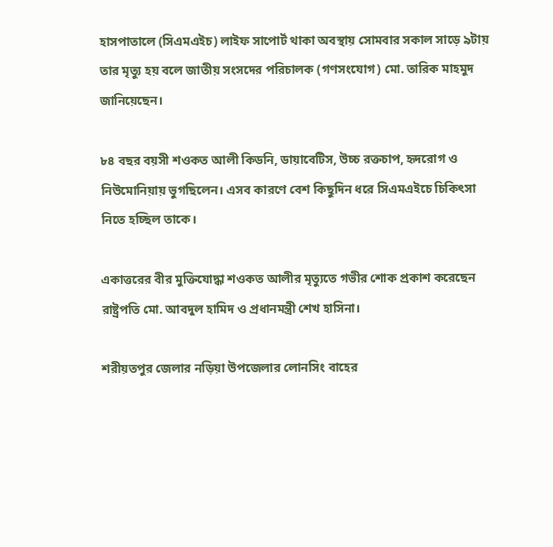হাসপাতালে (সিএমএইচ) লাইফ সাপোর্ট থাকা অবস্থায় সোমবার সকাল সাড়ে ৯টায় তার মৃত্যু হয় বলে জাতীয় সংসদের পরিচালক (গণসংযোগ) মো. তারিক মাহমুদ জানিয়েছেন।

৮৪ বছর বয়সী শওকত আলী কিডনি, ডায়াবেটিস, উচ্চ রক্তচাপ, হৃদরোগ ও নিউমোনিয়ায় ভুগছিলেন। এসব কারণে বেশ কিছুদিন ধরে সিএমএইচে চিকিৎসা নিতে হচ্ছিল তাকে।

একাত্তরের বীর মুক্তিযোদ্ধা শওকত আলীর মৃত্যুতে গভীর শোক প্রকাশ করেছেন রাষ্ট্রপতি মো. আবদুল হামিদ ও প্রধানমন্ত্রী শেখ হাসিনা।

শরীয়তপুর জেলার নড়িয়া উপজেলার লোনসিং বাহের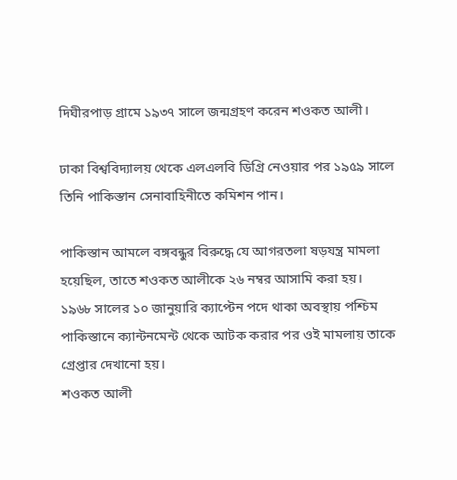দিঘীরপাড় গ্রামে ১৯৩৭ সালে জন্মগ্রহণ করেন শওকত আলী।

ঢাকা বিশ্ববিদ্যালয় থেকে এলএলবি ডিগ্রি নেওয়ার পর ১৯৫৯ সালে তিনি পাকিস্তান সেনাবাহিনীতে কমিশন পান।

পাকিস্তান আমলে বঙ্গবন্ধুর বিরুদ্ধে যে আগরতলা ষড়যন্ত্র মামলা হয়েছিল, তাতে শওকত আলীকে ২৬ নম্বর আসামি করা হয়।
১৯৬৮ সালের ১০ জানুয়ারি ক্যাপ্টেন পদে থাকা অবস্থায় পশ্চিম পাকিস্তানে ক্যান্টনমেন্ট থেকে আটক করার পর ওই মামলায় তাকে গ্রেপ্তার দেখানো হয়।
শওকত আলী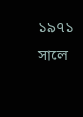১৯৭১ সালে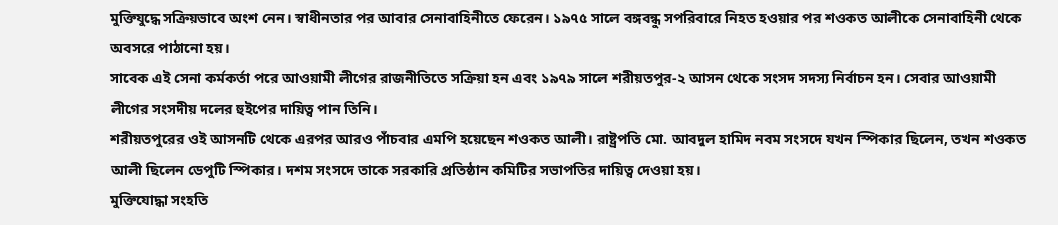মুক্তিযুদ্ধে সক্রিয়ভাবে অংশ নেন। স্বাধীনতার পর আবার সেনাবাহিনীতে ফেরেন। ১৯৭৫ সালে বঙ্গবন্ধু সপরিবারে নিহত হওয়ার পর শওকত আলীকে সেনাবাহিনী থেকে অবসরে পাঠানো হয়।
সাবেক এই সেনা কর্মকর্তা পরে আওয়ামী লীগের রাজনীতিতে সক্রিয়া হন এবং ১৯৭৯ সালে শরীয়তপুর-২ আসন থেকে সংসদ সদস্য নির্বাচন হন। সেবার আওয়ামী লীগের সংসদীয় দলের হুইপের দায়িত্ব পান তিনি।
শরীয়তপুরের ওই আসনটি থেকে এরপর আরও পাঁচবার এমপি হয়েছেন শওকত আলী। রাষ্ট্রপতি মো. আবদুল হামিদ নবম সংসদে যখন স্পিকার ছিলেন, তখন শওকত আলী ছিলেন ডেপুটি স্পিকার। দশম সংসদে তাকে সরকারি প্রতিষ্ঠান কমিটির সভাপতির দায়িত্ব দেওয়া হয়।
মুক্তিযোদ্ধা সংহতি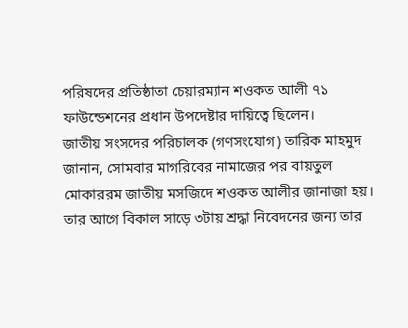পরিষদের প্রতিষ্ঠাতা চেয়ারম্যান শওকত আলী ৭১ ফাউন্ডেশনের প্রধান উপদেষ্টার দায়িত্বে ছিলেন।
জাতীয় সংসদের পরিচালক (গণসংযোগ) তারিক মাহমুদ জানান, সোমবার মাগরিবের নামাজের পর বায়তুল মোকাররম জাতীয় মসজিদে শওকত আলীর জানাজা হয়। তার আগে বিকাল সাড়ে ৩টায় শ্রদ্ধা নিবেদনের জন্য তার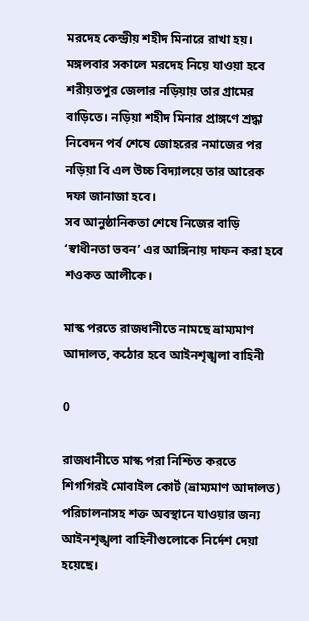মরদেহ কেন্দ্রীয় শহীদ মিনারে রাখা হয়।
মঙ্গলবার সকালে মরদেহ নিয়ে যাওয়া হবে শরীয়তপুর জেলার নড়িয়ায় তার গ্রামের বাড়িতে। নড়িয়া শহীদ মিনার প্রাঙ্গণে শ্রদ্ধা নিবেদন পর্ব শেষে জোহরের নমাজের পর নড়িয়া বি এল উচ্চ বিদ্যালয়ে তার আরেক দফা জানাজা হবে।
সব আনুষ্ঠানিকতা শেষে নিজের বাড়ি ‘স্বাধীনতা ভবন’ এর আঙ্গিনায় দাফন করা হবে শওকত আলীকে।

মাস্ক পরতে রাজধানীতে নামছে ভ্রাম্যমাণ আদালত, কঠোর হবে আইনশৃঙ্খলা বাহিনী

0

রাজধানীতে মাস্ক পরা নিশ্চিত করতে শিগগিরই মোবাইল কোর্ট (ভ্রাম্যমাণ আদালত) পরিচালনাসহ শক্ত অবস্থানে যাওয়ার জন্য আইনশৃঙ্খলা বাহিনীগুলোকে নির্দেশ দেয়া হয়েছে।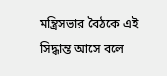মন্ত্রিসভার বৈঠকে এই সিদ্ধান্ত আসে বলে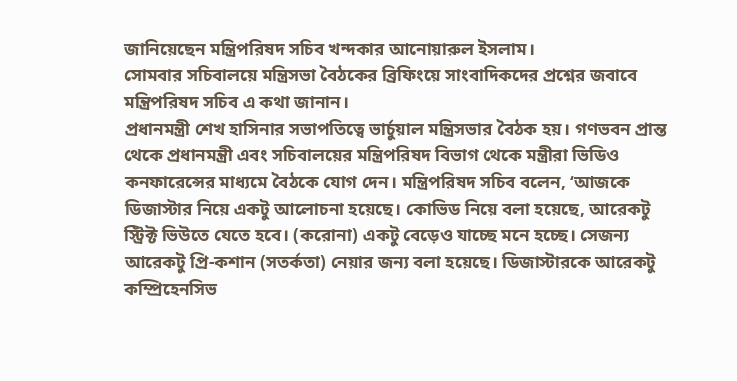জানিয়েছেন মন্ত্রিপরিষদ সচিব খন্দকার আনোয়ারুল ইসলাম।
সোমবার সচিবালয়ে মন্ত্রিসভা বৈঠকের ব্রিফিংয়ে সাংবাদিকদের প্রশ্নের জবাবে মন্ত্রিপরিষদ সচিব এ কথা জানান।
প্রধানমন্ত্রী শেখ হাসিনার সভাপতিত্বে ভার্চুয়াল মন্ত্রিসভার বৈঠক হয়। গণভবন প্রান্ত থেকে প্রধানমন্ত্রী এবং সচিবালয়ের মন্ত্রিপরিষদ বিভাগ থেকে মন্ত্রীরা ভিডিও কনফারেন্সের মাধ্যমে বৈঠকে যোগ দেন। মন্ত্রিপরিষদ সচিব বলেন, ‘আজকে ডিজাস্টার নিয়ে একটু আলোচনা হয়েছে। কোভিড নিয়ে বলা হয়েছে, আরেকটু স্ট্রিক্ট ভিউতে যেতে হবে। (করোনা) একটু বেড়েও যাচ্ছে মনে হচ্ছে। সেজন্য আরেকটু প্রি-কশান (সতর্কতা) নেয়ার জন্য বলা হয়েছে। ডিজাস্টারকে আরেকটু কম্প্রিহেনসিভ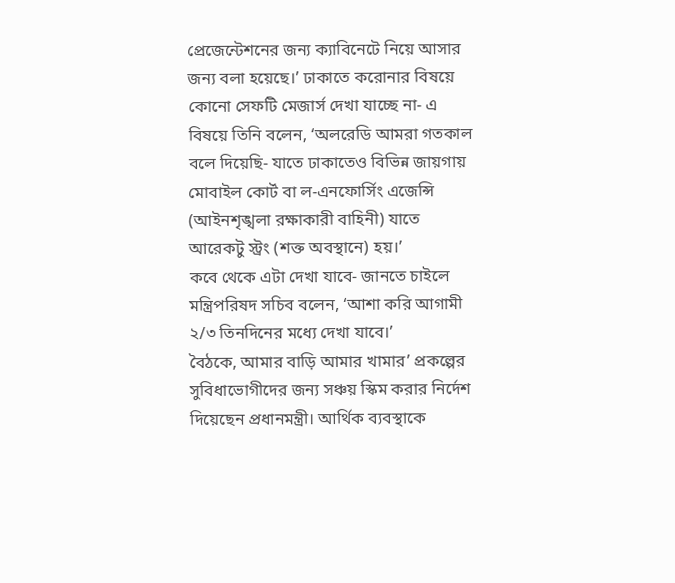প্রেজেন্টেশনের জন্য ক্যাবিনেটে নিয়ে আসার জন্য বলা হয়েছে।’ ঢাকাতে করোনার বিষয়ে কোনো সেফটি মেজার্স দেখা যাচ্ছে না- এ বিষয়ে তিনি বলেন, ‘অলরেডি আমরা গতকাল বলে দিয়েছি- যাতে ঢাকাতেও বিভিন্ন জায়গায় মোবাইল কোর্ট বা ল-এনফোর্সিং এজেন্সি (আইনশৃঙ্খলা রক্ষাকারী বাহিনী) যাতে আরেকটু স্ট্রং (শক্ত অবস্থানে) হয়।’
কবে থেকে এটা দেখা যাবে- জানতে চাইলে মন্ত্রিপরিষদ সচিব বলেন, ‘আশা করি আগামী ২/৩ তিনদিনের মধ্যে দেখা যাবে।’
বৈঠকে, আমার বাড়ি আমার খামার’ প্রকল্পের সুবিধাভোগীদের জন্য সঞ্চয় স্কিম করার নির্দেশ দিয়েছেন প্রধানমন্ত্রী। আর্থিক ব্যবস্থাকে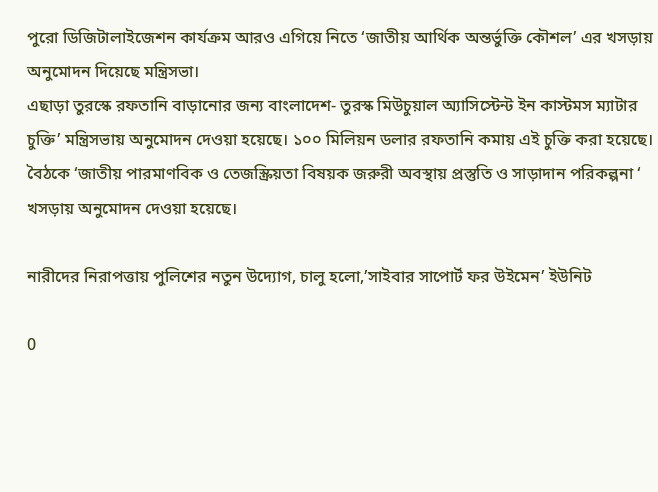পুরো ডিজিটালাইজেশন কার্যক্রম আরও এগিয়ে নিতে ‘জাতীয় আর্থিক অন্তর্ভুক্তি কৌশল’ এর খসড়ায় অনুমোদন দিয়েছে মন্ত্রিসভা।
এছাড়া তুরস্কে রফতানি বাড়ানোর জন্য বাংলাদেশ- তুরস্ক মিউচুয়াল অ্যাসিস্টেন্ট ইন কাস্টমস ম্যাটার চুক্তি’ মন্ত্রিসভায় অনুমোদন দেওয়া হয়েছে। ১০০ মিলিয়ন ডলার রফতানি কমায় এই চুক্তি করা হয়েছে। বৈঠকে ‘জাতীয় পারমাণবিক ও তেজস্ক্রিয়তা বিষয়ক জরুরী অবস্থায় প্রস্তুতি ও সাড়াদান পরিকল্পনা ‘ খসড়ায় অনুমোদন দেওয়া হয়েছে।

নারীদের নিরাপত্তায় পুলিশের নতুন উদ্যোগ, চালু হলো,’সাইবার সাপোর্ট ফর উইমেন’ ইউনিট

0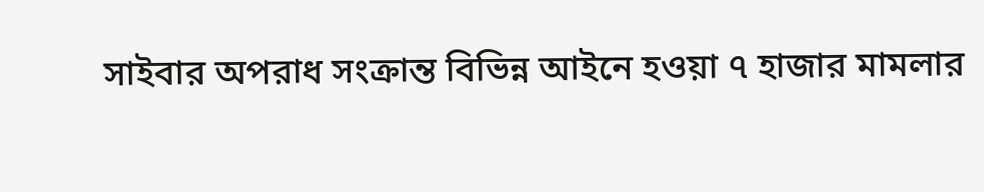সাইবার অপরাধ সংক্রান্ত বিভিন্ন আইনে হওয়া ৭ হাজার মামলার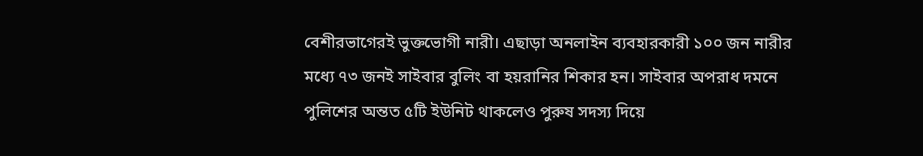বেশীরভাগেরই ভুক্তভোগী নারী। এছাড়া অনলাইন ব্যবহারকারী ১০০ জন নারীর মধ্যে ৭৩ জনই সাইবার বুলিং বা হয়রানির শিকার হন। সাইবার অপরাধ দমনে পুলিশের অন্তত ৫টি ইউনিট থাকলেও পুরুষ সদস্য দিয়ে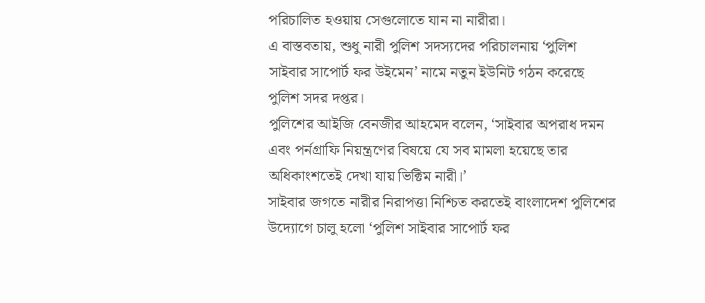পরিচালিত হওয়ায় সেগুলোতে যান না নারীরা।
এ বাস্তবতায়, শুধু নারী পুলিশ সদস্যদের পরিচালনায় ‘পুলিশ সাইবার সাপোর্ট ফর উইমেন’ নামে নতুন ইউনিট গঠন করেছে পুলিশ সদর দপ্তর।
পুলিশের আইজি বেনজীর আহমেদ বলেন, ‘সাইবার অপরাধ দমন এবং পর্নগ্রাফি নিয়ন্ত্রণের বিষয়ে যে সব মামলা হয়েছে তার অধিকাংশতেই দেখা যায় ভিক্টিম নারী।’
সাইবার জগতে নারীর নিরাপত্তা নিশ্চিত করতেই বাংলাদেশ পুলিশের উদ্যোগে চালু হলো ‘পুলিশ সাইবার সাপোর্ট ফর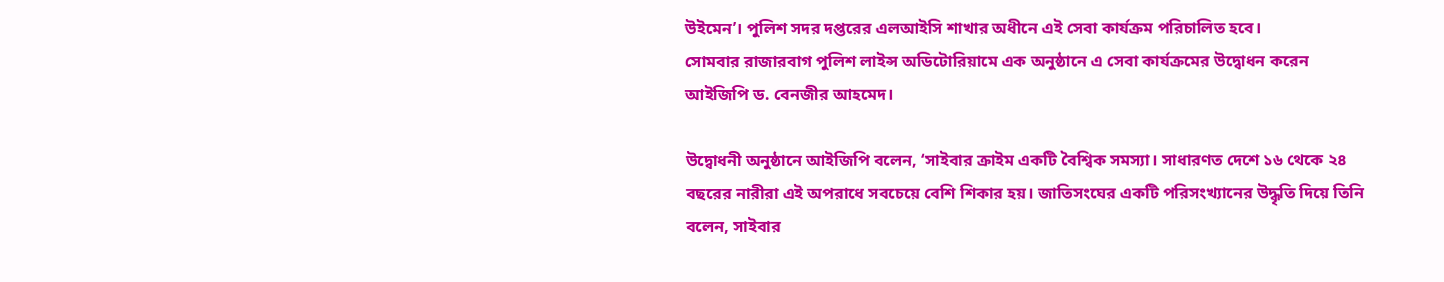উইমেন’। পুলিশ সদর দপ্তরের এলআইসি শাখার অধীনে এই সেবা কার্যক্রম পরিচালিত হবে।
সোমবার রাজারবাগ পুলিশ লাইন্স অডিটোরিয়ামে এক অনুষ্ঠানে এ সেবা কার্যক্রমের উদ্বোধন করেন আইজিপি ড. বেনজীর আহমেদ।

উদ্বোধনী অনুষ্ঠানে আইজিপি বলেন, ‘সাইবার ক্রাইম একটি বৈশ্বিক সমস্যা। সাধারণত দেশে ১৬ থেকে ২৪ বছরের নারীরা এই অপরাধে সবচেয়ে বেশি শিকার হয়। জাতিসংঘের একটি পরিসংখ্যানের উদ্ধৃতি দিয়ে তিনি বলেন, সাইবার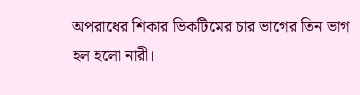অপরাধের শিকার ভিকটিমের চার ভাগের তিন ভাগ হল হলো নারী।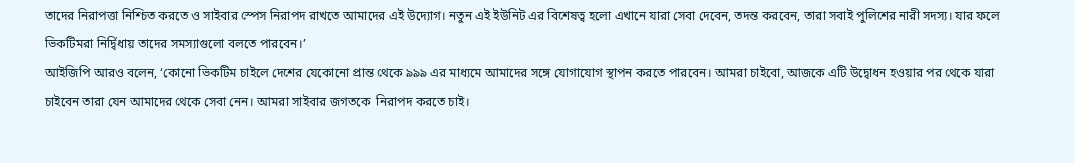তাদের নিরাপত্তা নিশ্চিত করতে ও সাইবার স্পেস নিরাপদ রাখতে আমাদের এই উদ্যোগ। নতুন এই ইউনিট এর বিশেষত্ব হলো এখানে যারা সেবা দেবেন, তদন্ত করবেন, তারা সবাই পুলিশের নারী সদস্য। যার ফলে ভিকটিমরা নির্দ্বিধায় তাদের সমস্যাগুলো বলতে পারবেন।’
আইজিপি আরও বলেন, ‘কোনো ভিকটিম চাইলে দেশের যেকোনো প্রান্ত থেকে ৯৯৯ এর মাধ্যমে আমাদের সঙ্গে যোগাযোগ স্থাপন করতে পারবেন। আমরা চাইবো, আজকে এটি উদ্বোধন হওয়ার পর থেকে যারা চাইবেন তারা যেন আমাদের থেকে সেবা নেন। আমরা সাইবার জগতকে  নিরাপদ করতে চাই।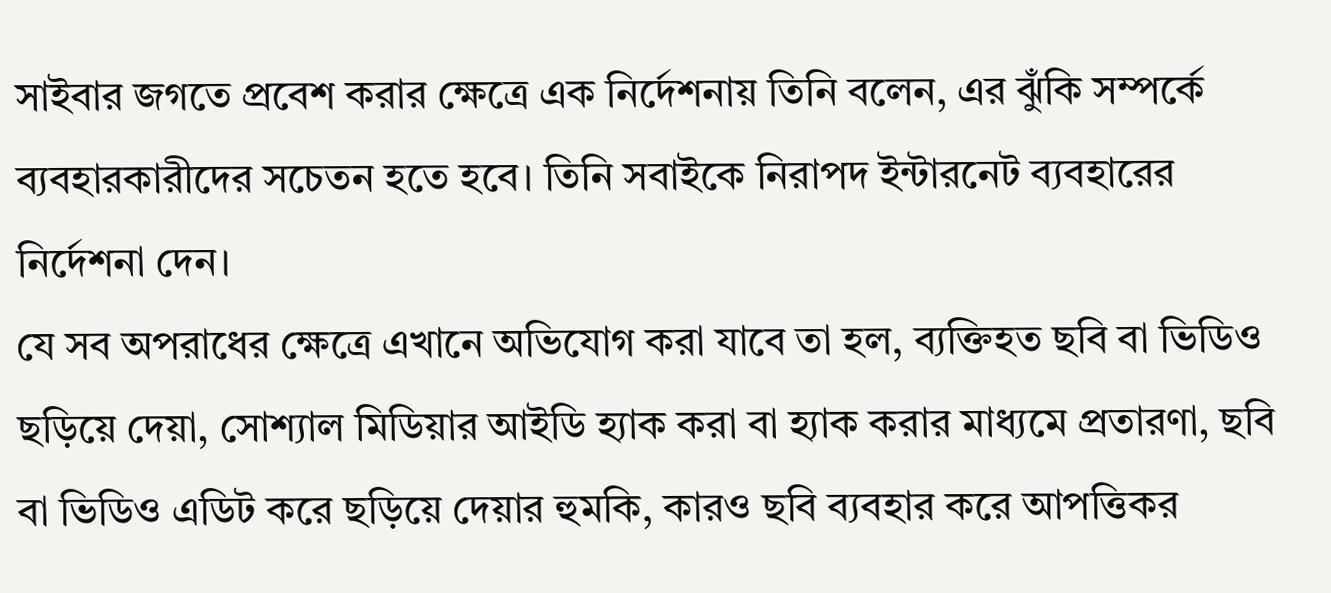সাইবার জগতে প্রবেশ করার ক্ষেত্রে এক নির্দেশনায় তিনি বলেন, এর ঝুঁকি সম্পর্কে ব্যবহারকারীদের সচেতন হতে হবে। তিনি সবাইকে নিরাপদ ইন্টারনেট ব্যবহারের নির্দেশনা দেন।
যে সব অপরাধের ক্ষেত্রে এখানে অভিযোগ করা যাবে তা হল, ব্যক্তিহত ছবি বা ভিডিও ছড়িয়ে দেয়া, সোশ্যাল মিডিয়ার আইডি হ্যাক করা বা হ্যাক করার মাধ্যমে প্রতারণা, ছবি বা ভিডিও এডিট করে ছড়িয়ে দেয়ার হুমকি, কারও ছবি ব্যবহার করে আপত্তিকর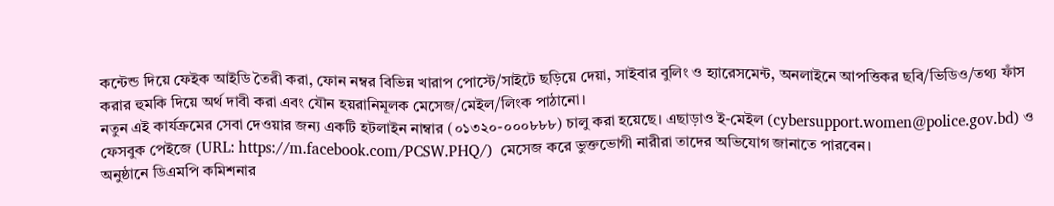কন্টেন্ড দিয়ে ফেইক আইডি তৈরী করা, ফোন নম্বর বিভিন্ন খারাপ পোস্টে/সাইটে ছড়িয়ে দেয়া, সাইবার বুলিং ও হ্যারেসমেন্ট, অনলাইনে আপত্তিকর ছবি/ভিডিও/তথ্য ফাঁস করার হুমকি দিয়ে অর্থ দাবী করা এবং যৌন হয়রানিমূলক মেসেজ/মেইল/লিংক পাঠানো।
নতুন এই কার্যক্রমের সেবা দেওয়ার জন্য একটি হটলাইন নাম্বার (০১৩২০-০০০৮৮৮) চালু করা হয়েছে। এছাড়াও ই-মেইল (cybersupport.women@police.gov.bd) ও ফেসবুক পেইজে (URL: https://m.facebook.com/PCSW.PHQ/)  মেসেজ করে ভুক্তভোগী নারীরা তাদের অভিযোগ জানাতে পারবেন।
অনুষ্ঠানে ডিএমপি কমিশনার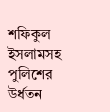শফিকুল ইসলামসহ পুলিশের উর্ধতন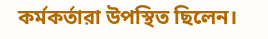কর্মকর্তারা উপস্থিত ছিলেন।